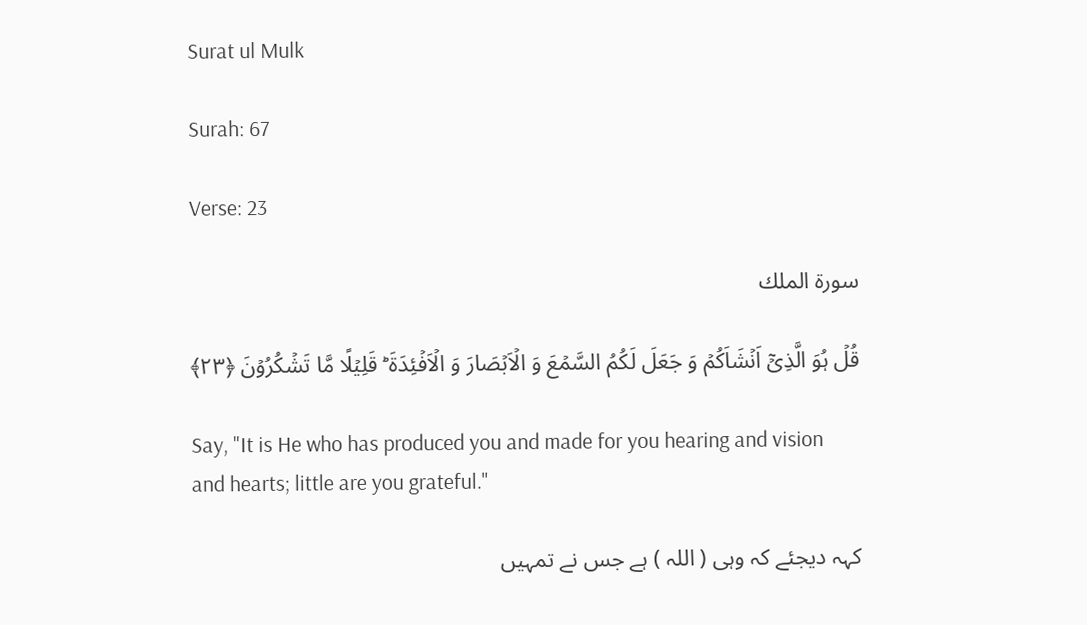Surat ul Mulk

Surah: 67

Verse: 23

سورة الملك

قُلۡ ہُوَ الَّذِیۡۤ اَنۡشَاَکُمۡ وَ جَعَلَ لَکُمُ السَّمۡعَ وَ الۡاَبۡصَارَ وَ الۡاَفۡئِدَۃَ ؕ قَلِیۡلًا مَّا تَشۡکُرُوۡنَ ﴿۲۳﴾

Say, "It is He who has produced you and made for you hearing and vision and hearts; little are you grateful."

کہہ دیجئے کہ وہی ( اللہ ) ہے جس نے تمہیں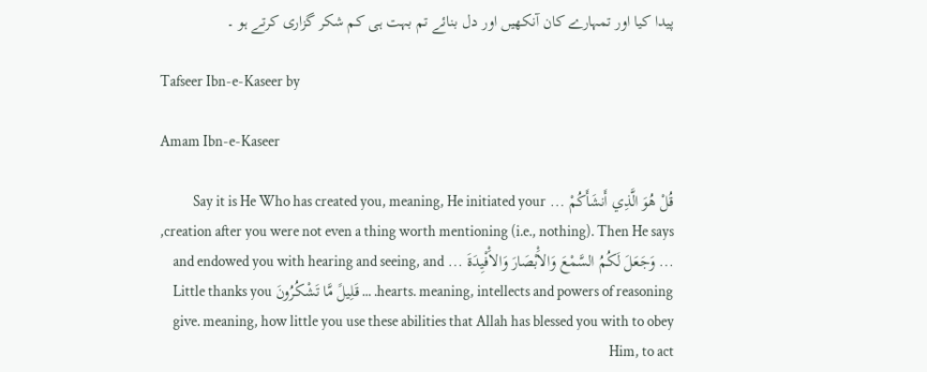پیدا کیا اور تمہارے کان آنکھیں اور دل بنائے تم بہت ہی کم شکر گزاری کرتے ہو ۔

Tafseer Ibn-e-Kaseer by

Amam Ibn-e-Kaseer

قُلْ هُوَ الَّذِي أَنشَأَكُمْ ... Say it is He Who has created you, meaning, He initiated your creation after you were not even a thing worth mentioning (i.e., nothing). Then He says, ... وَجَعَلَ لَكُمُ السَّمْعَ وَالاَْبْصَارَ وَالاَْفْيِدَةَ ... and endowed you with hearing and seeing, and hearts. meaning, intellects and powers of reasoning. ... قَلِيلً مَّا تَشْكُرُونَ Little thanks you give. meaning, how little you use these abilities that Allah has blessed you with to obey Him, to act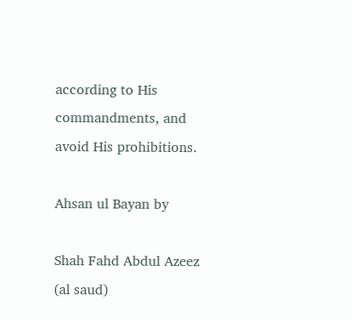according to His commandments, and avoid His prohibitions.

Ahsan ul Bayan by

Shah Fahd Abdul Azeez (al saud)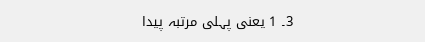3۔ 1 یعنی پہلی مرتبہ پیدا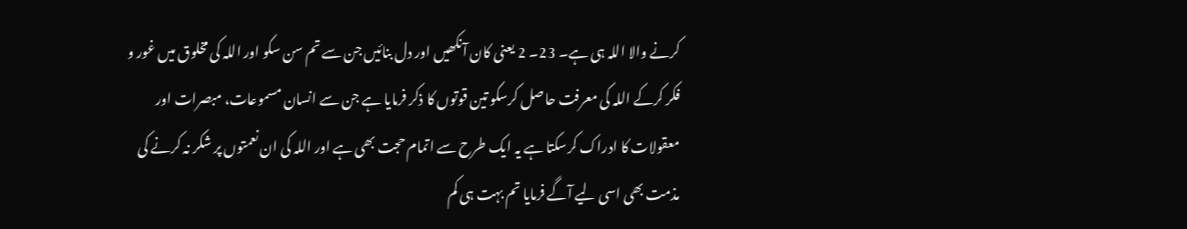کرنے والا اللہ ہی ہے۔ 23۔ 2 یعنی کان آنکھیں اور دل بنائیں جن سے تم سن سکو اور اللہ کی مخلوق میں غور و فکر کرکے اللہ کی معرفت حاصل کرسکو تین قوتوں کا ذکر فرمایا ہے جن سے انسان مسموعات، مبصرات اور معقولات کا ادراک کرسکتا ہے یہ ایک طرح سے اتمام حجت بھی ہے اور اللہ کی ان نعمتوں پر شکر نہ کرنے کی مذمت بھی اسی لیے آگے فرمایا تم بہت ہی کم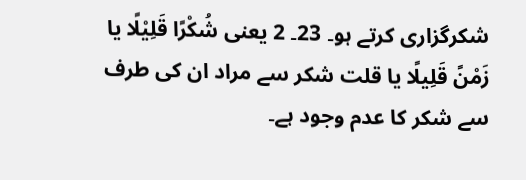شکرگزاری کرتے ہو۔ 23۔ 2 یعنی شُکْرًا قَلِیْلًا یا زَمْنً قَلِیلًا یا قلت شکر سے مراد ان کی طرف سے شکر کا عدم وجود ہے۔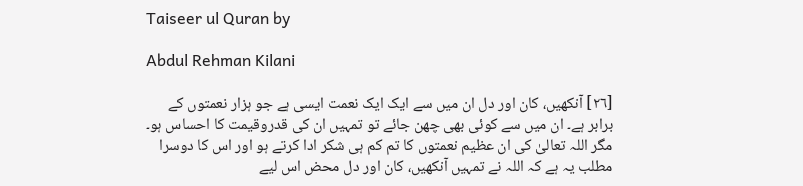Taiseer ul Quran by

Abdul Rehman Kilani

[٢٦] آنکھیں، کان اور دل ان میں سے ایک ایک نعمت ایسی ہے جو ہزار نعمتوں کے برابر ہے۔ ان میں سے کوئی بھی چھن جائے تو تمہیں ان کی قدروقیمت کا احساس ہو۔ مگر اللہ تعالیٰ کی ان عظیم نعمتوں کا تم کم ہی شکر ادا کرتے ہو اور اس کا دوسرا مطلب یہ ہے کہ اللہ نے تمہیں آنکھیں، کان اور دل محض اس لیے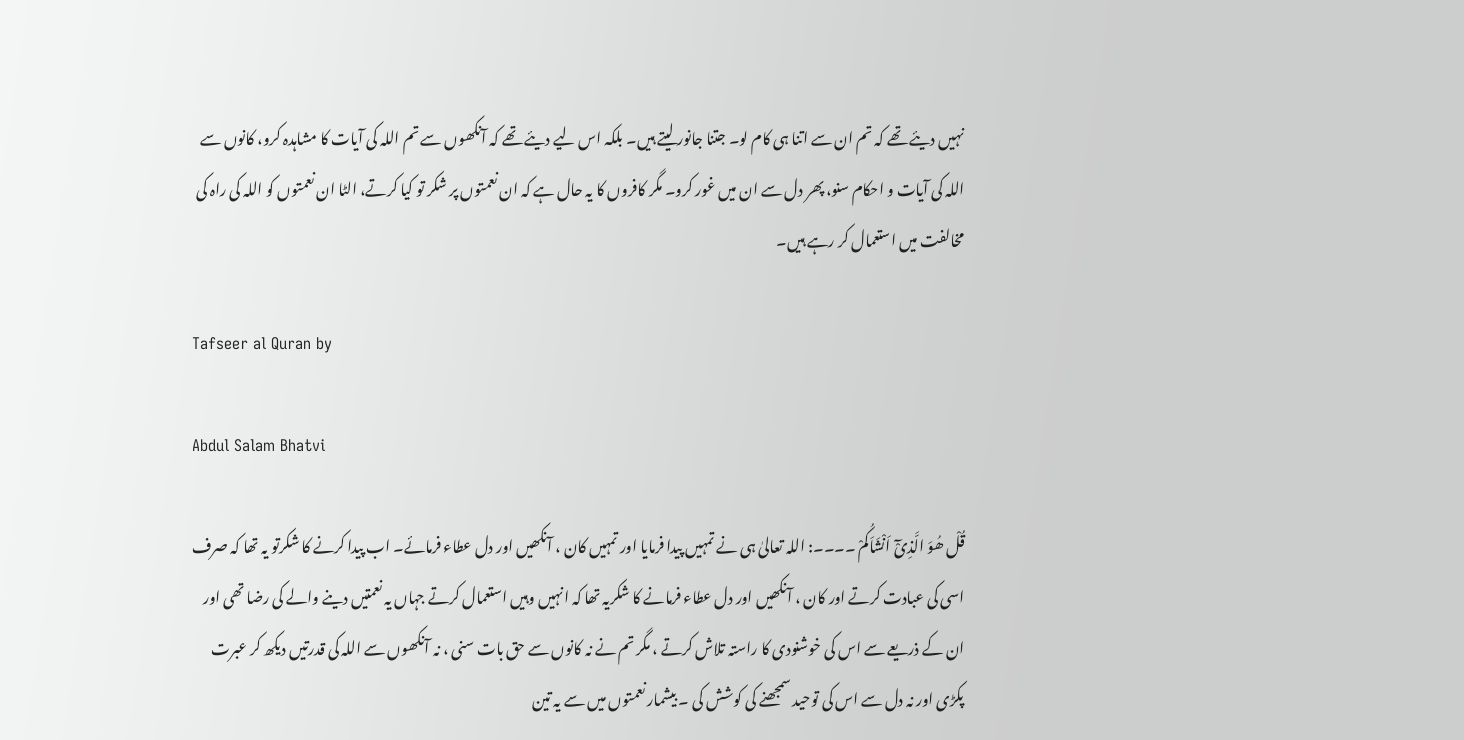نہیں دیئے تھے کہ تم ان سے اتنا ہی کام لو۔ جتنا جانور لیتے ہیں۔ بلکہ اس لیے دیئے تھے کہ آنکھوں سے تم اللہ کی آیات کا مشاہدہ کرو، کانوں سے اللہ کی آیات و احکام سنو، پھر دل سے ان میں غور کرو۔ مگر کافروں کا یہ حال ہے کہ ان نعمتوں پر شکر تو کیا کرتے، الٹا ان نعمتوں کو اللہ کی راہ کی مخالفت میں استعمال کر رہے ہیں۔

Tafseer al Quran by

Abdul Salam Bhatvi

قُلْ ھُوَ الَّذِیْٓ اَنْشَاَکُمْ ۔۔۔۔: اللہ تعالیٰ ہی نے تمہیں پیدا فرمایا اور تمہیں کان ، آنکھیں اور دل عطاء فرمائے۔ اب پیدا کرنے کا شکرتو یہ تھا کہ صرف اسی کی عبادت کرتے اور کان ، آنکھیں اور دل عطاء فرمانے کا شکریہ تھا کہ انہیں وہیں استعمال کرتے جہاں یہ نعمتیں دینے والے کی رضا تھی اور ان کے ذریعے سے اس کی خوشنودی کا راستہ تلاش کرتے ، مگر تم نے نہ کانوں سے حق بات سنی ، نہ آنکھوں سے اللہ کی قدرتیں دیکھ کر عبرت پکڑی اور نہ دل سے اس کی توحید سمجھنے کی کوشش کی ۔ بیشمار نعمتوں میں سے یہ تین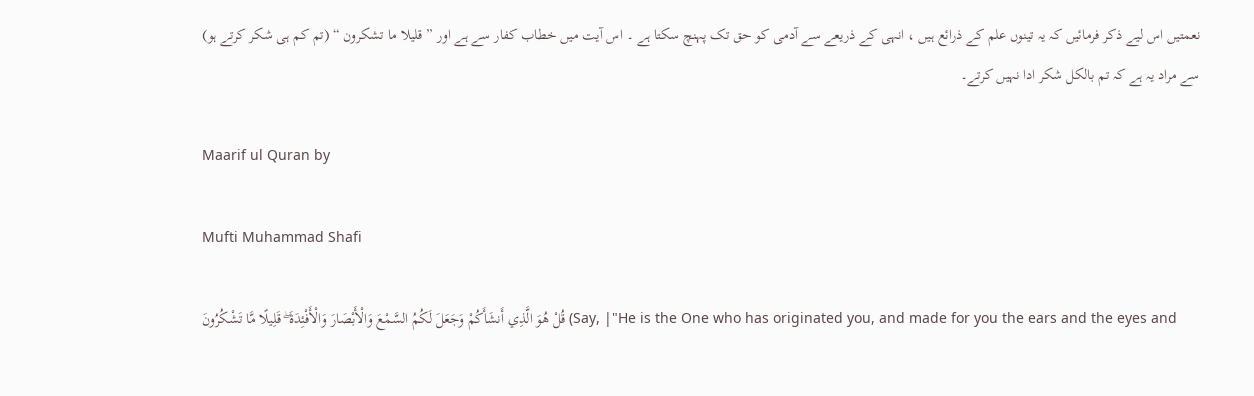نعمتیں اس لیے ذکر فرمائیں کہ یہ تینوں علم کے ذرائع ہیں ، انہی کے ذریعے سے آدمی کو حق تک پہنچ سکتا ہے ۔ اس آیت میں خطاب کفار سے ہے اور ” قلیلا ما تشکرون “ (تم کم ہی شکر کرتے ہو) سے مراد یہ ہے کہ تم بالکل شکر ادا نہیں کرتے۔

Maarif ul Quran by

Mufti Muhammad Shafi

قُلْ هُوَ الَّذِي أَنشَأَكُمْ وَجَعَلَ لَكُمُ السَّمْعَ وَالْأَبْصَارَ‌ وَالْأَفْئِدَةَ ۖ قَلِيلًا مَّا تَشْكُرُ‌ونَ (Say, |"He is the One who has originated you, and made for you the ears and the eyes and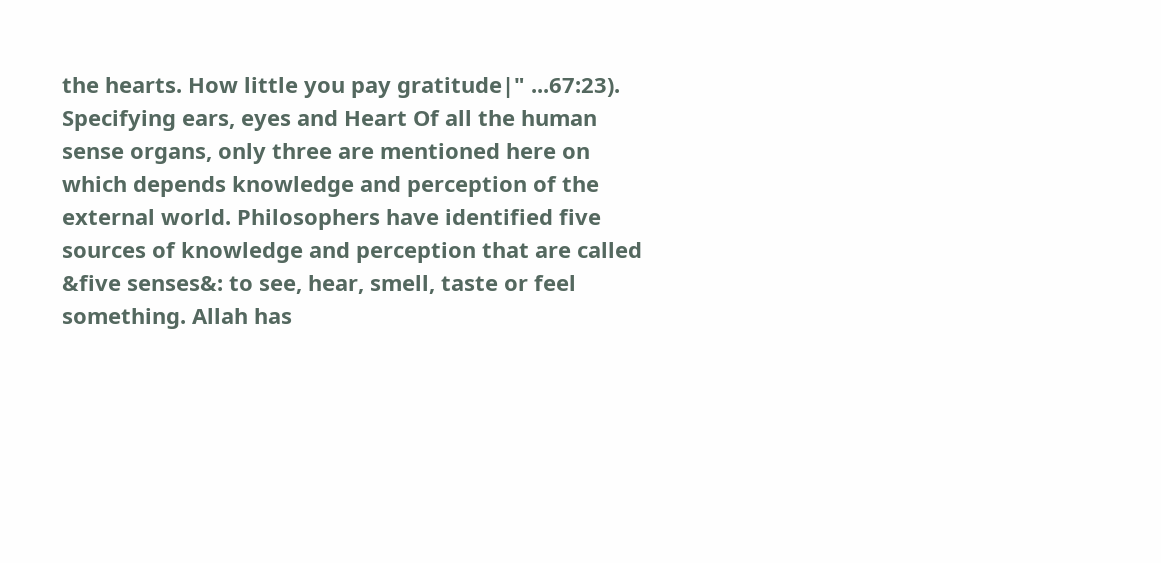the hearts. How little you pay gratitude|" ...67:23). Specifying ears, eyes and Heart Of all the human sense organs, only three are mentioned here on which depends knowledge and perception of the external world. Philosophers have identified five sources of knowledge and perception that are called &five senses&: to see, hear, smell, taste or feel something. Allah has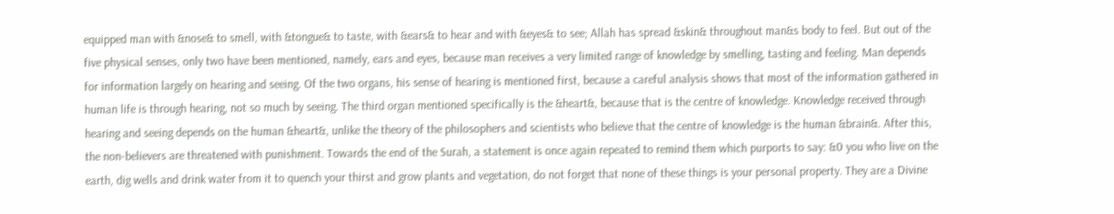equipped man with &nose& to smell, with &tongue& to taste, with &ears& to hear and with &eyes& to see; Allah has spread &skin& throughout man&s body to feel. But out of the five physical senses, only two have been mentioned, namely, ears and eyes, because man receives a very limited range of knowledge by smelling, tasting and feeling. Man depends for information largely on hearing and seeing. Of the two organs, his sense of hearing is mentioned first, because a careful analysis shows that most of the information gathered in human life is through hearing, not so much by seeing. The third organ mentioned specifically is the &heart&, because that is the centre of knowledge. Knowledge received through hearing and seeing depends on the human &heart&, unlike the theory of the philosophers and scientists who believe that the centre of knowledge is the human &brain&. After this, the non-believers are threatened with punishment. Towards the end of the Surah, a statement is once again repeated to remind them which purports to say: &0 you who live on the earth, dig wells and drink water from it to quench your thirst and grow plants and vegetation, do not forget that none of these things is your personal property. They are a Divine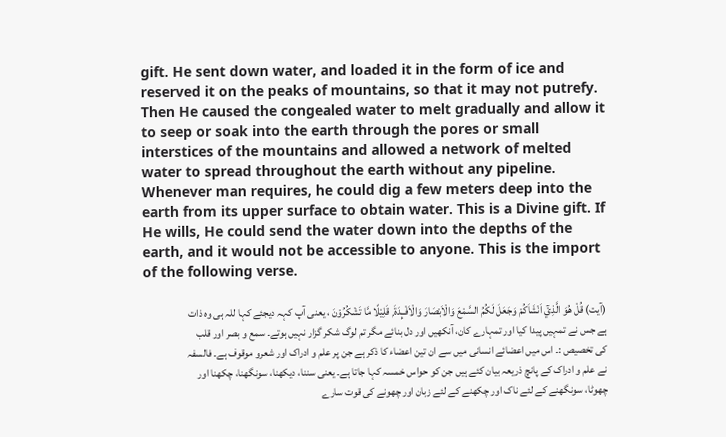gift. He sent down water, and loaded it in the form of ice and reserved it on the peaks of mountains, so that it may not putrefy. Then He caused the congealed water to melt gradually and allow it to seep or soak into the earth through the pores or small interstices of the mountains and allowed a network of melted water to spread throughout the earth without any pipeline. Whenever man requires, he could dig a few meters deep into the earth from its upper surface to obtain water. This is a Divine gift. If He wills, He could send the water down into the depths of the earth, and it would not be accessible to anyone. This is the import of the following verse.

(آیت) قُلْ هُوَ الَّذِيْٓ اَنْشَاَكُمْ وَجَعَلَ لَكُمُ السَّمْعَ وَالْاَبْصَارَ وَالْاَفْــِٕدَةَ ۭ قَلِيْلًا مَّا تَشْكُرُوْنَ ، یعنی آپ کہہ دیجئے کہا للہ ہی وہ ذات ہے جس نے تمہیں پیدا کیا اور تمہارے کان، آنکھیں اور دل بنائے مگر تم لوگ شکر گزار نہیں ہوتے۔ سمع و بصر اور قلب کی تخصیص :۔ اس میں اعضائے انسانی میں سے ان تین اعضاء کا ذکر ہے جن پر علم و ادراک اور شعرو موقوف ہے۔ فالسفہ نے علم و ادراک کے پانچ ذریعہ بیان کئے ہیں جن کو حواس خمسہ کہا جاتا ہے۔ یعنی سننا، دیکھنا، سونگھنا، چکھنا اور چھوٹا، سونگھنے کے لئے ناک اور چکھنے کے لئے زبان اور چھونے کی قوت سارے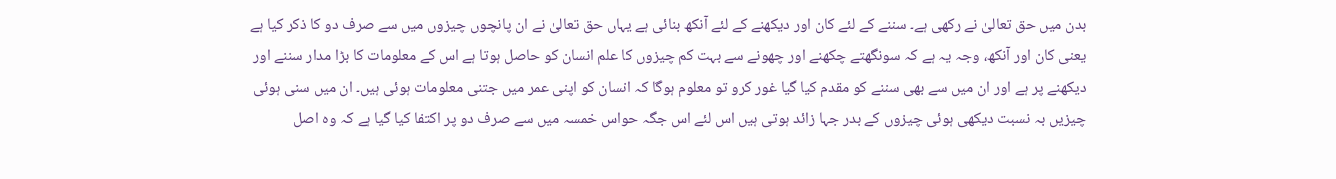بدن میں حق تعالیٰ نے رکھی ہے۔ سننے کے لئے کان اور دیکھنے کے لئے آنکھ بنائی ہے یہاں حق تعالیٰ نے ان پانچوں چیزوں میں سے صرف دو کا ذکر کیا ہے یعنی کان اور آنکھ، وجہ یہ ہے کہ سونگھتے چکھنے اور چھونے سے بہت کم چیزوں کا علم انسان کو حاصل ہوتا ہے اس کے معلومات کا بڑا مدار سننے اور دیکھنے پر ہے اور ان میں سے بھی سننے کو مقدم کیا گیا غور کرو تو معلوم ہوگا کہ انسان کو اپنی عمر میں جتنی معلومات ہوئی ہیں۔ ان میں سنی ہوئی چیزیں بہ نسبت دیکھی ہوئی چیزوں کے بدر جہا زائد ہوتی ہیں اس لئے اس جگہ حواس خمسہ میں سے صرف دو پر اکتفا کیا گیا ہے کہ وہ اصل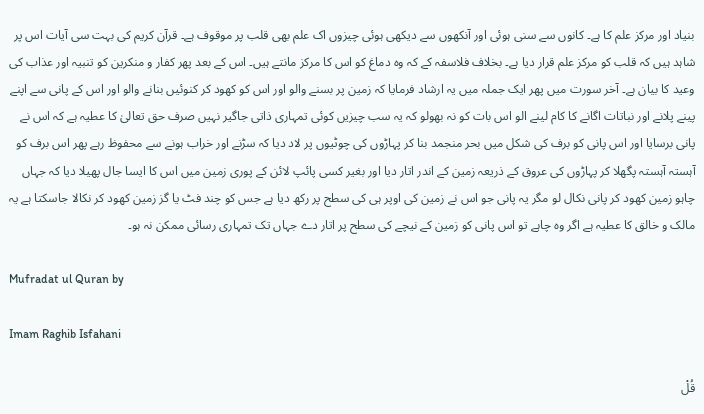بنیاد اور مرکز علم کا ہے۔ کانوں سے سنی ہوئی اور آنکھوں سے دیکھی ہوئی چیزوں اک علم بھی قلب پر موقوف ہے۔ قرآن کریم کی بہت سی آیات اس پر شاہد ہیں کہ قلب کو مرکز علم قرار دیا ہے۔ بخلاف فلاسفہ کے کہ وہ دماغ کو اس کا مرکز مانتے ہیں۔ اس کے بعد پھر کفار و منکرین کو تنبیہ اور عذاب کی وعید کا بیان ہے۔ آخر سورت میں پھر ایک جملہ میں یہ ارشاد فرمایا کہ زمین پر بسنے والو اور اس کو کھود کر کنوئیں بنانے والو اور اس کے پانی سے اپنے پینے پلانے اور نباتات اگانے کا کام لینے الو اس بات کو نہ بھولو کہ یہ سب چیزیں کوئی تمہاری ذاتی جاگیر نہیں صرف حق تعالیٰ کا عطیہ ہے کہ اس نے پانی برسایا اور اس پانی کو برف کی شکل میں بحر منجمد بنا کر پہاڑوں کی چوٹیوں پر لاد دیا کہ سڑنے اور خراب ہونے سے محفوظ رہے پھر اس برف کو آہستہ آہستہ پگھلا کر پہاڑوں کی عروق کے ذریعہ زمین کے اندر اتار دیا اور بغیر کسی پائپ لائن کے پوری زمین میں اس کا ایسا جال پھیلا دیا کہ جہاں چاہو زمین کھود کر پانی نکال لو مگر یہ پانی جو اس نے زمین کی اوپر ہی کی سطح پر رکھ دیا ہے جس کو چند فٹ یا گز زمین کھود کر نکالا جاسکتا ہے یہ مالک و خالق کا عطیہ ہے اگر وہ چاہے تو اس پانی کو زمین کے نیچے کی سطح پر اتار دے جہاں تک تمہاری رسائی ممکن نہ ہو۔

Mufradat ul Quran by

Imam Raghib Isfahani

قُلْ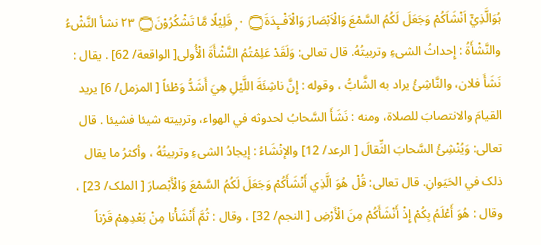ہُوَالَّذِيْٓ اَنْشَاَكُمْ وَجَعَلَ لَكُمُ السَّمْعَ وَالْاَبْصَارَ وَالْاَفْــِٕدَۃَ۝ ٠ ۭ قَلِيْلًا مَّا تَشْكُرُوْنَ۝ ٢٣ نشأ النَّشْءُ والنَّشْأَةُ : إِحداثُ الشیءِ وتربیتُهُ. قال تعالی: وَلَقَدْ عَلِمْتُمُ النَّشْأَةَ الْأُولی[ الواقعة/ 62] . يقال : نَشَأَ فلان، والنَّاشِئُ يراد به الشَّابُّ ، وقوله : إِنَّ ناشِئَةَ اللَّيْلِ هِيَ أَشَدُّ وَطْئاً [ المزمل/ 6] يريد القیامَ والانتصابَ للصلاة، ومنه : نَشَأَ السَّحابُ لحدوثه في الهواء، وتربیته شيئا فشيئا . قال تعالی: وَيُنْشِئُ السَّحابَ الثِّقالَ [ الرعد/ 12] والإنْشَاءُ : إيجادُ الشیءِ وتربیتُهُ ، وأكثرُ ما يقال ذلک في الحَيَوانِ. قال تعالی: قُلْ هُوَ الَّذِي أَنْشَأَكُمْ وَجَعَلَ لَكُمُ السَّمْعَ وَالْأَبْصارَ [ الملک/ 23] ، وقال : هُوَ أَعْلَمُ بِكُمْ إِذْ أَنْشَأَكُمْ مِنَ الْأَرْضِ [ النجم/ 32] ، وقال : ثُمَّ أَنْشَأْنا مِنْ بَعْدِهِمْ قَرْناً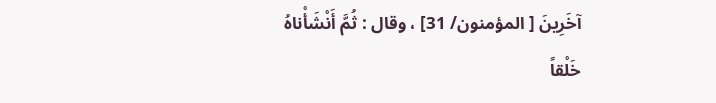آخَرِينَ [ المؤمنون/ 31] ، وقال : ثُمَّ أَنْشَأْناهُ خَلْقاً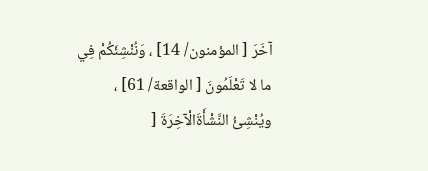آخَرَ [ المؤمنون/ 14] ، وَنُنْشِئَكُمْ فِي ما لا تَعْلَمُونَ [ الواقعة/ 61] ، ويُنْشِئُ النَّشْأَةَالْآخِرَةَ [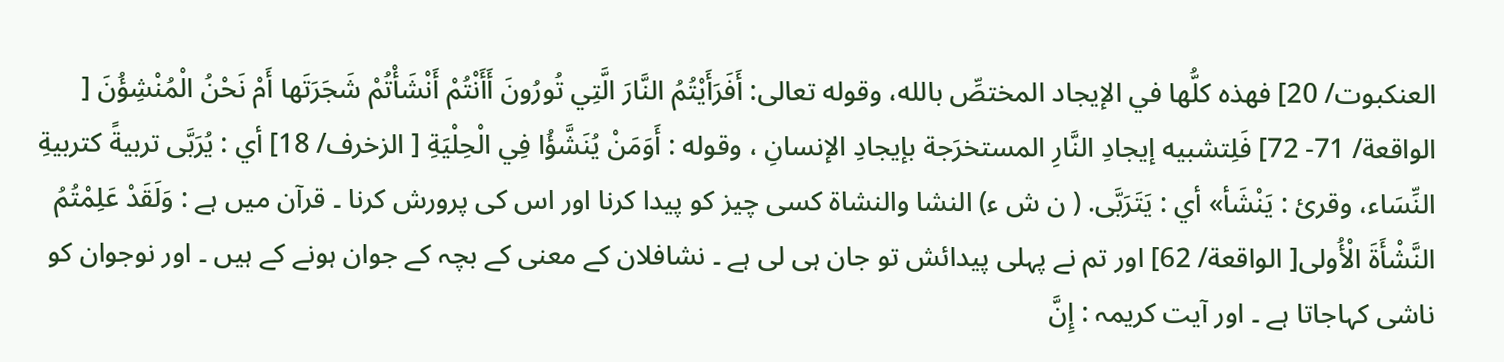العنکبوت/ 20] فهذه كلُّها في الإيجاد المختصِّ بالله، وقوله تعالی: أَفَرَأَيْتُمُ النَّارَ الَّتِي تُورُونَ أَأَنْتُمْ أَنْشَأْتُمْ شَجَرَتَها أَمْ نَحْنُ الْمُنْشِؤُنَ [ الواقعة/ 71- 72] فَلِتشبيه إيجادِ النَّارِ المستخرَجة بإيجادِ الإنسانِ ، وقوله : أَوَمَنْ يُنَشَّؤُا فِي الْحِلْيَةِ [ الزخرف/ 18] أي : يُرَبَّى تربيةً کتربيةِ النِّسَاء، وقرئ : يَنْشَأ» أي : يَتَرَبَّى. ( ن ش ء) النشا والنشاۃ کسی چیز کو پیدا کرنا اور اس کی پرورش کرنا ۔ قرآن میں ہے : وَلَقَدْ عَلِمْتُمُ النَّشْأَةَ الْأُولی[ الواقعة/ 62] اور تم نے پہلی پیدائش تو جان ہی لی ہے ۔ نشافلان کے معنی کے بچہ کے جوان ہونے کے ہیں ۔ اور نوجوان کو ناشی کہاجاتا ہے ۔ اور آیت کریمہ : إِنَّ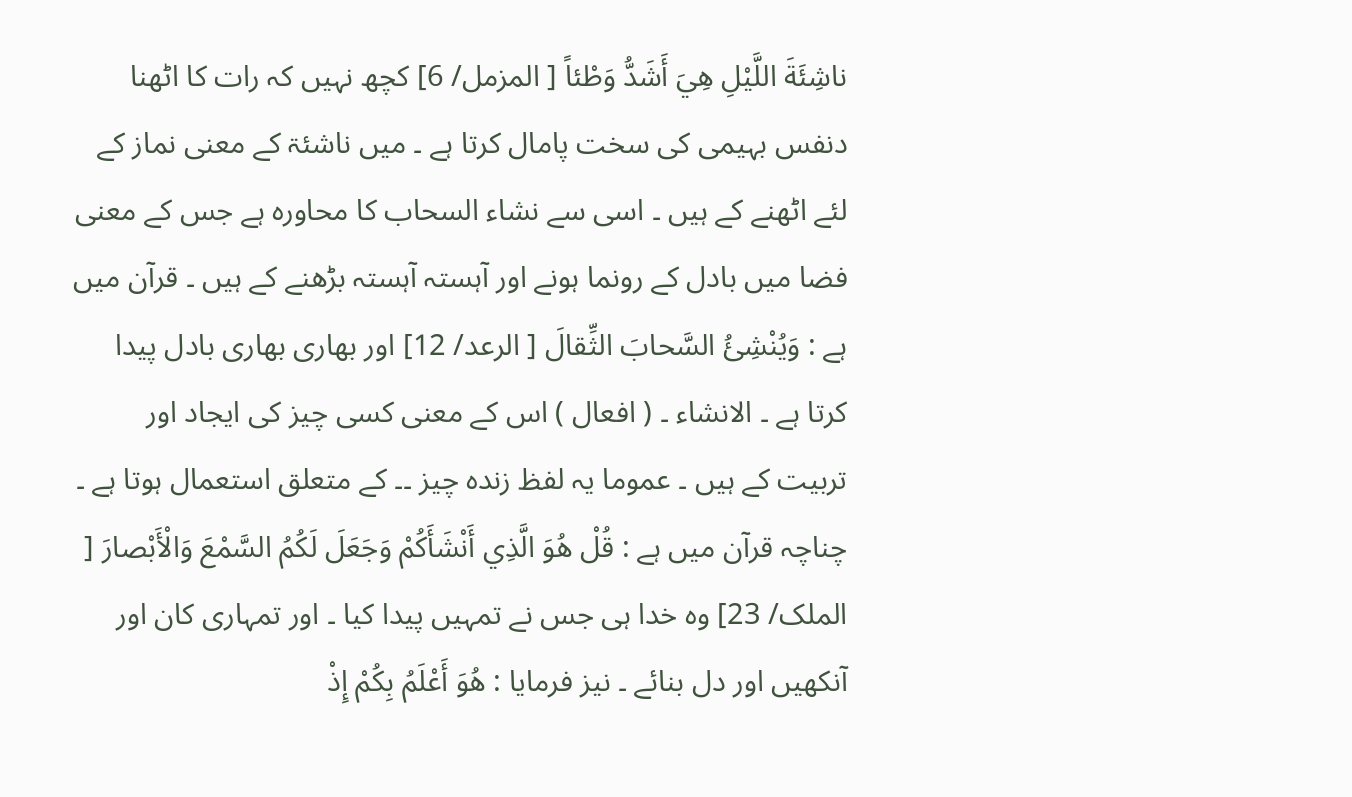ناشِئَةَ اللَّيْلِ هِيَ أَشَدُّ وَطْئاً [ المزمل/ 6] کچھ نہیں کہ رات کا اٹھنا دنفس بہیمی کی سخت پامال کرتا ہے ۔ میں ناشئۃ کے معنی نماز کے لئے اٹھنے کے ہیں ۔ اسی سے نشاء السحاب کا محاورہ ہے جس کے معنی فضا میں بادل کے رونما ہونے اور آہستہ آہستہ بڑھنے کے ہیں ۔ قرآن میں ہے : وَيُنْشِئُ السَّحابَ الثِّقالَ [ الرعد/ 12] اور بھاری بھاری بادل پیدا کرتا ہے ۔ الانشاء ۔ ( افعال ) اس کے معنی کسی چیز کی ایجاد اور تربیت کے ہیں ۔ عموما یہ لفظ زندہ چیز ۔۔ کے متعلق استعمال ہوتا ہے ۔ چناچہ قرآن میں ہے : قُلْ هُوَ الَّذِي أَنْشَأَكُمْ وَجَعَلَ لَكُمُ السَّمْعَ وَالْأَبْصارَ [ الملک/ 23] وہ خدا ہی جس نے تمہیں پیدا کیا ۔ اور تمہاری کان اور آنکھیں اور دل بنائے ۔ نیز فرمایا : هُوَ أَعْلَمُ بِكُمْ إِذْ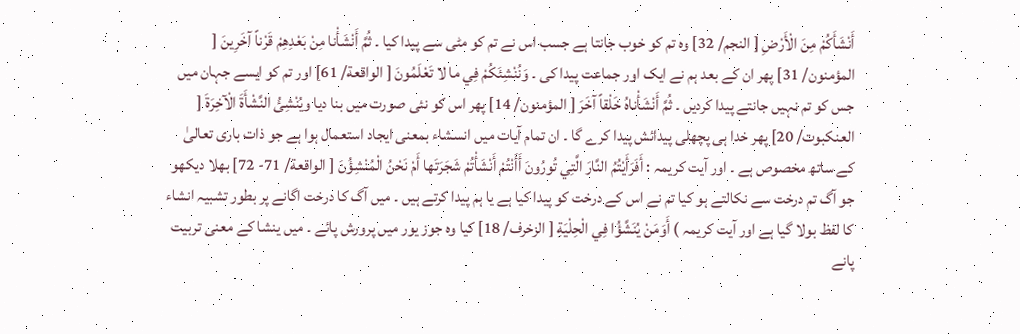أَنْشَأَكُمْ مِنَ الْأَرْضِ [ النجم/ 32] وہ تم کو خوب جانتا ہے جسب اس نے تم کو مٹی سے پیدا کیا ۔ ثُمَّ أَنْشَأْنا مِنْ بَعْدِهِمْ قَرْناً آخَرِينَ [ المؤمنون/ 31] پھر ان کے بعد ہم نے ایک اور جماعت پیدا کی ۔ وَنُنْشِئَكُمْ فِي ما لا تَعْلَمُونَ [ الواقعة/ 61] اور تم کو ایسے جہان میں جس کو تم نہیں جانتے پیدا کردیں ۔ ثُمَّ أَنْشَأْناهُ خَلْقاً آخَرَ [ المؤمنون/ 14] پھر اس کو نئی صورت میں بنا دیا ويُنْشِئُ النَّشْأَةَ الْآخِرَةَ [ العنکبوت/ 20] پھر خدا ہی پچھلی پیدائش پیدا کرے گا ۔ ان تمام آیات میں انسشاء بمعنی ایجاد استعمال ہوا ہے جو ذات باری تعالیٰ کے ساتھ مخصوص ہے ۔ اور آیت کریمہ : أَفَرَأَيْتُمُ النَّارَ الَّتِي تُورُونَ أَأَنْتُمْ أَنْشَأْتُمْ شَجَرَتَها أَمْ نَحْنُ الْمُنْشِؤُنَ [ الواقعة/ 71- 72] بھلا دیکھو جو آگ تم درخت سے نکالتے ہو کیا تم نے اس کے درخت کو پیدا کیا ہے یا ہم پیدا کرتے ہیں ۔ میں آگ کا درخت اگانے پر بطور تشبیہ انشاء کا لفظ بولا گیا ہے اور آیت کریمہ ) أَوَمَنْ يُنَشَّؤُا فِي الْحِلْيَةِ [ الزخرف/ 18] کیا وہ جوز یور میں پرورش پائے ۔ میں ینشا کے معنی تربیت پانے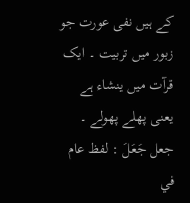کے ہیں نفی عورت جو زبور میں تربیت ۔ ایک قرآت میں ينشاء ہے یعنی پھلے پھولے ۔ جعل جَعَلَ : لفظ عام في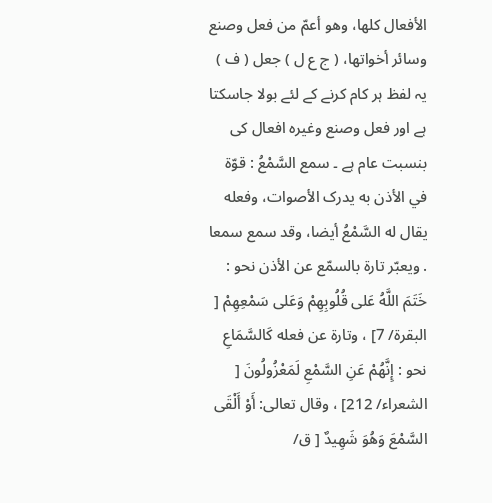الأفعال کلها، وهو أعمّ من فعل وصنع وسائر أخواتها، ( ج ع ل ) جعل ( ف ) یہ لفظ ہر کام کرنے کے لئے بولا جاسکتا ہے اور فعل وصنع وغیرہ افعال کی بنسبت عام ہے ۔ سمع السَّمْعُ : قوّة في الأذن به يدرک الأصوات، وفعله يقال له السَّمْعُ أيضا، وقد سمع سمعا . ويعبّر تارة بالسمّع عن الأذن نحو : خَتَمَ اللَّهُ عَلى قُلُوبِهِمْ وَعَلى سَمْعِهِمْ [ البقرة/ 7] ، وتارة عن فعله كَالسَّمَاعِ نحو : إِنَّهُمْ عَنِ السَّمْعِ لَمَعْزُولُونَ [ الشعراء/ 212] ، وقال تعالی: أَوْ أَلْقَى السَّمْعَ وَهُوَ شَهِيدٌ [ ق/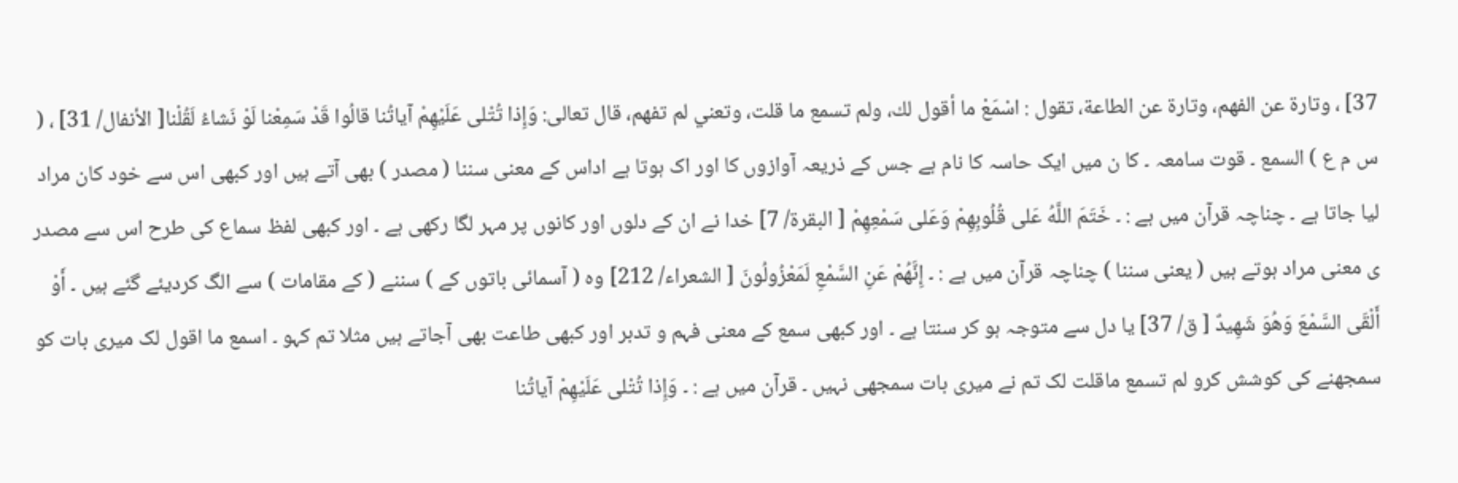37] ، وتارة عن الفهم، وتارة عن الطاعة، تقول : اسْمَعْ ما أقول لك، ولم تسمع ما قلت، وتعني لم تفهم، قال تعالی: وَإِذا تُتْلى عَلَيْهِمْ آياتُنا قالُوا قَدْ سَمِعْنا لَوْ نَشاءُ لَقُلْنا[ الأنفال/ 31] ، ( س م ع ) السمع ۔ قوت سامعہ ۔ کا ن میں ایک حاسہ کا نام ہے جس کے ذریعہ آوازوں کا اور اک ہوتا ہے اداس کے معنی سننا ( مصدر ) بھی آتے ہیں اور کبھی اس سے خود کان مراد لیا جاتا ہے ۔ چناچہ قرآن میں ہے : ۔ خَتَمَ اللَّهُ عَلى قُلُوبِهِمْ وَعَلى سَمْعِهِمْ [ البقرة/ 7] خدا نے ان کے دلوں اور کانوں پر مہر لگا رکھی ہے ۔ اور کبھی لفظ سماع کی طرح اس سے مصدر ی معنی مراد ہوتے ہیں ( یعنی سننا ) چناچہ قرآن میں ہے : ۔ إِنَّهُمْ عَنِ السَّمْعِ لَمَعْزُولُونَ [ الشعراء/ 212] وہ ( آسمائی باتوں کے ) سننے ( کے مقامات ) سے الگ کردیئے گئے ہیں ۔ أَوْ أَلْقَى السَّمْعَ وَهُوَ شَهِيدٌ [ ق/ 37] یا دل سے متوجہ ہو کر سنتا ہے ۔ اور کبھی سمع کے معنی فہم و تدبر اور کبھی طاعت بھی آجاتے ہیں مثلا تم کہو ۔ اسمع ما اقول لک میری بات کو سمجھنے کی کوشش کرو لم تسمع ماقلت لک تم نے میری بات سمجھی نہیں ۔ قرآن میں ہے : ۔ وَإِذا تُتْلى عَلَيْهِمْ آياتُنا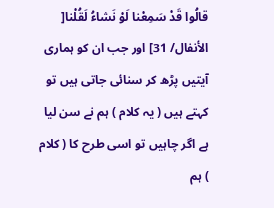قالُوا قَدْ سَمِعْنا لَوْ نَشاءُ لَقُلْنا[ الأنفال/ 31] اور جب ان کو ہماری آیتیں پڑھ کر سنائی جاتی ہیں تو کہتے ہیں ( یہ کلام ) ہم نے سن لیا ہے اگر چاہیں تو اسی طرح کا ( کلام ) ہم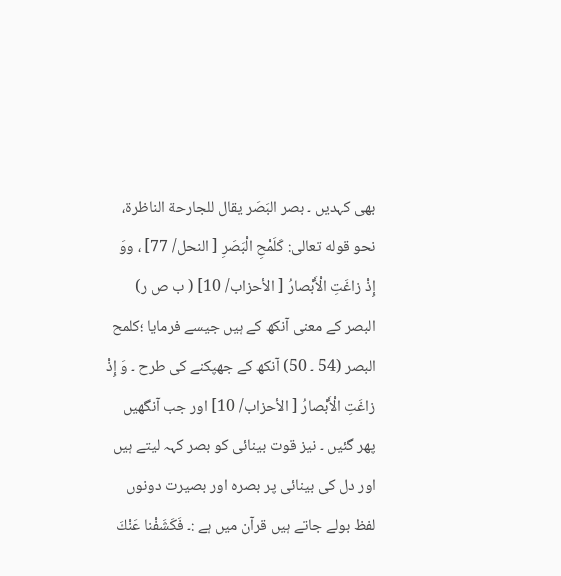بھی کہدیں ۔ بصر البَصَر يقال للجارحة الناظرة، نحو قوله تعالی: كَلَمْحِ الْبَصَرِ [ النحل/ 77] ، ووَ إِذْ زاغَتِ الْأَبْصارُ [ الأحزاب/ 10] ( ب ص ر) البصر کے معنی آنکھ کے ہیں جیسے فرمایا ؛کلمح البصر (54 ۔ 50) آنکھ کے جھپکنے کی طرح ۔ وَ إِذْ زاغَتِ الْأَبْصارُ [ الأحزاب/ 10] اور جب آنگھیں پھر گئیں ۔ نیز قوت بینائی کو بصر کہہ لیتے ہیں اور دل کی بینائی پر بصرہ اور بصیرت دونوں لفظ بولے جاتے ہیں قرآن میں ہے :۔ فَكَشَفْنا عَنْكَ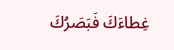غِطاءَكَ فَبَصَرُكَ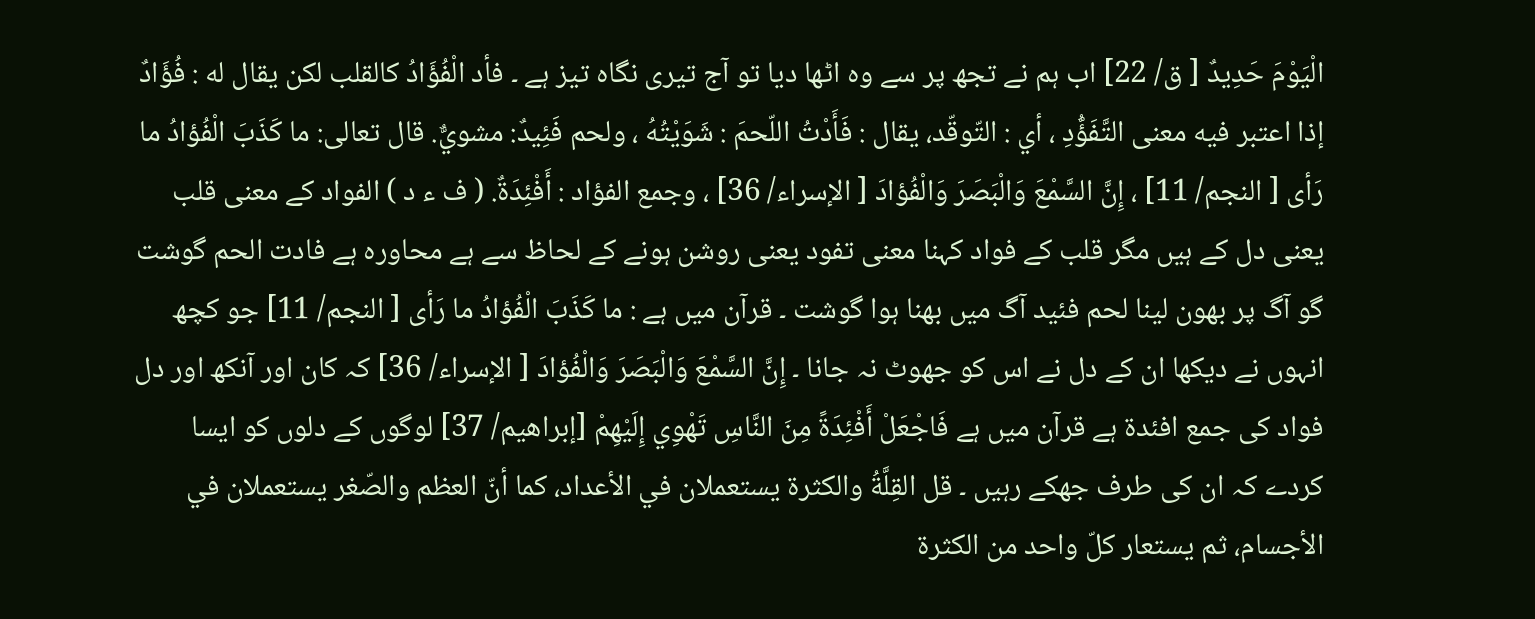الْيَوْمَ حَدِيدٌ [ ق/ 22] اب ہم نے تجھ پر سے وہ اٹھا دیا تو آج تیری نگاہ تیز ہے ۔ فأد الْفُؤَادُ کالقلب لکن يقال له : فُؤَادٌ إذا اعتبر فيه معنی التَّفَؤُّدِ ، أي : التّوقّد، يقال : فَأَدْتُ اللّحمَ : شَوَيْتُهُ ، ولحم فَئِيدٌ: مشويٌّ. قال تعالی: ما كَذَبَ الْفُؤادُ ما رَأى [ النجم/ 11] ، إِنَّ السَّمْعَ وَالْبَصَرَ وَالْفُؤادَ [ الإسراء/ 36] ، وجمع الفؤاد : أَفْئِدَةٌ. ( ف ء د ) الفواد کے معنی قلب یعنی دل کے ہیں مگر قلب کے فواد کہنا معنی تفود یعنی روشن ہونے کے لحاظ سے ہے محاورہ ہے فادت الحم گوشت گو آگ پر بھون لینا لحم فئید آگ میں بھنا ہوا گوشت ۔ قرآن میں ہے : ما كَذَبَ الْفُؤادُ ما رَأى [ النجم/ 11] جو کچھ انہوں نے دیکھا ان کے دل نے اس کو جھوٹ نہ جانا ۔ إِنَّ السَّمْعَ وَالْبَصَرَ وَالْفُؤادَ [ الإسراء/ 36] کہ کان اور آنکھ اور دل فواد کی جمع افئدۃ ہے قرآن میں ہے فَاجْعَلْ أَفْئِدَةً مِنَ النَّاسِ تَهْوِي إِلَيْهِمْ [إبراهيم/ 37] لوگوں کے دلوں کو ایسا کردے کہ ان کی طرف جھکے رہیں ۔ قل القِلَّةُ والکثرة يستعملان في الأعداد، كما أنّ العظم والصّغر يستعملان في الأجسام، ثم يستعار کلّ واحد من الکثرة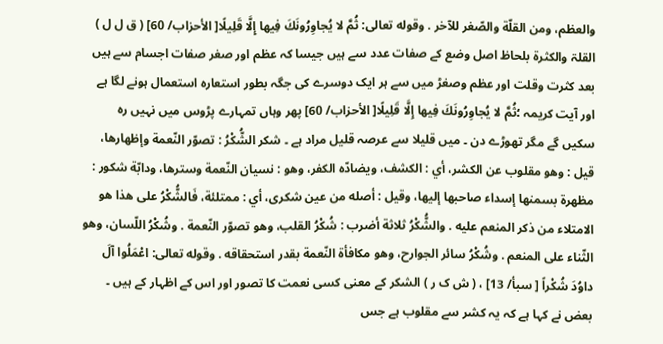والعظم، ومن القلّة والصّغر للآخر . وقوله تعالی: ثُمَّ لا يُجاوِرُونَكَ فِيها إِلَّا قَلِيلًا[ الأحزاب/ 60] ( ق ل ل ) القلۃ والکثرۃ بلحاظ اصل وضع کے صفات عدد سے ہیں جیسا کہ عظم اور صغر صفات اجسام سے ہیں بعد کثرت وقلت اور عظم وصغڑ میں سے ہر ایک دوسرے کی جگہ بطور استعارہ استعمال ہونے لگا ہے اور آیت کریمہ ؛ثُمَّ لا يُجاوِرُونَكَ فِيها إِلَّا قَلِيلًا[ الأحزاب/ 60] پھر وہاں تمہارے پڑوس میں نہیں رہ سکیں گے مگر تھوڑے دن ۔ میں قلیلا سے عرصہ قلیل مراد ہے ۔ شكر الشُّكْرُ : تصوّر النّعمة وإظهارها، قيل : وهو مقلوب عن الکشر، أي : الکشف، ويضادّه الکفر، وهو : نسیان النّعمة وسترها، ودابّة شکور : مظهرة بسمنها إسداء صاحبها إليها، وقیل : أصله من عين شكرى، أي : ممتلئة، فَالشُّكْرُ علی هذا هو الامتلاء من ذکر المنعم عليه . والشُّكْرُ ثلاثة أضرب : شُكْرُ القلب، وهو تصوّر النّعمة . وشُكْرُ اللّسان، وهو الثّناء علی المنعم . وشُكْرُ سائر الجوارح، وهو مکافأة النّعمة بقدر استحقاقه . وقوله تعالی: اعْمَلُوا آلَ داوُدَ شُكْراً [ سبأ/ 13] ، ( ش ک ر ) الشکر کے معنی کسی نعمت کا تصور اور اس کے اظہار کے ہیں ۔ بعض نے کہا ہے کہ یہ کشر سے مقلوب ہے جس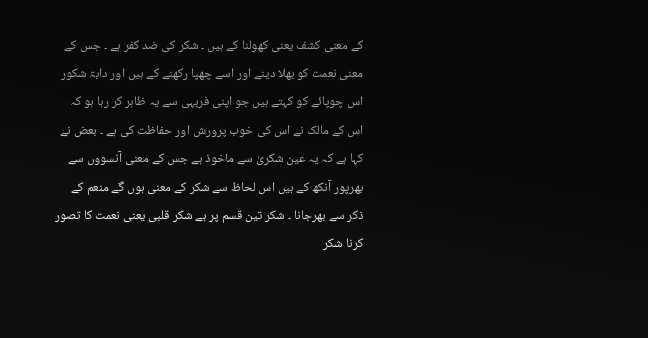کے معنی کشف یعنی کھولنا کے ہیں ۔ شکر کی ضد کفر ہے ۔ جس کے معنی نعمت کو بھلا دینے اور اسے چھپا رکھنے کے ہیں اور دابۃ شکور اس چوپائے کو کہتے ہیں جو اپنی فربہی سے یہ ظاہر کر رہا ہو کہ اس کے مالک نے اس کی خوب پرورش اور حفاظت کی ہے ۔ بعض نے کہا ہے کہ یہ عین شکریٰ سے ماخوذ ہے جس کے معنی آنسووں سے بھرپور آنکھ کے ہیں اس لحاظ سے شکر کے معنی ہوں گے منعم کے ذکر سے بھرجانا ۔ شکر تین قسم پر ہے شکر قلبی یعنی نعمت کا تصور کرنا شکر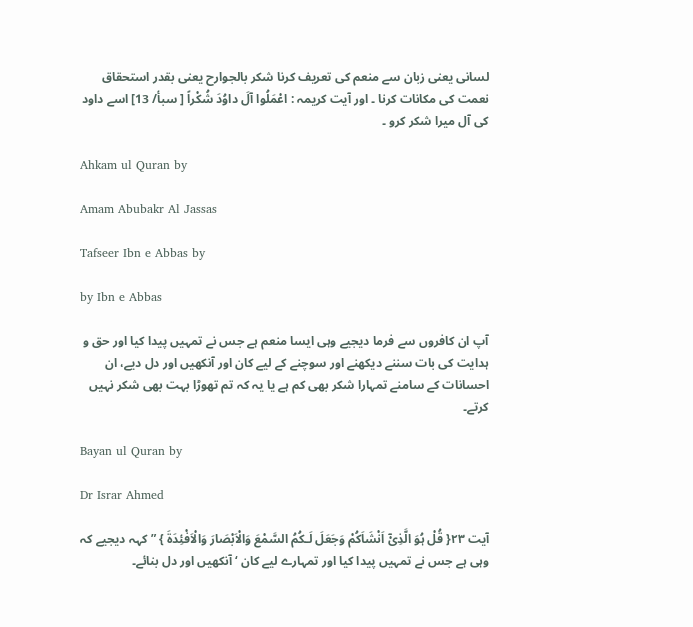لسانی یعنی زبان سے منعم کی تعریف کرنا شکر بالجوارح یعنی بقدر استحقاق نعمت کی مکانات کرنا ۔ اور آیت کریمہ : اعْمَلُوا آلَ داوُدَ شُكْراً [ سبأ/ 13] اسے داود کی آل میرا شکر کرو ۔

Ahkam ul Quran by

Amam Abubakr Al Jassas

Tafseer Ibn e Abbas by

by Ibn e Abbas

آپ ان کافروں سے فرما دیجیے وہی ایسا منعم ہے جس نے تمہیں پیدا کیا اور حق و ہدایت کی بات سننے دیکھنے اور سوچنے کے لیے کان اور آنکھیں اور دل دیے، ان احسانات کے سامنے تمہارا شکر بھی کم ہے یا یہ کہ تم تھوڑا بہت بھی شکر نہیں کرتے۔

Bayan ul Quran by

Dr Israr Ahmed

آیت ٢٣{ قُلْ ہُوَ الَّذِیْٓ اَنْشَاَکُمْ وَجَعَلَ لَـکُمُ السَّمْعَ وَالْاَبْصَارَ وَالْاَفْئِدَۃَ } ” کہہ دیجیے کہ وہی ہے جس نے تمہیں پیدا کیا اور تمہارے لیے کان ‘ آنکھیں اور دل بنائے۔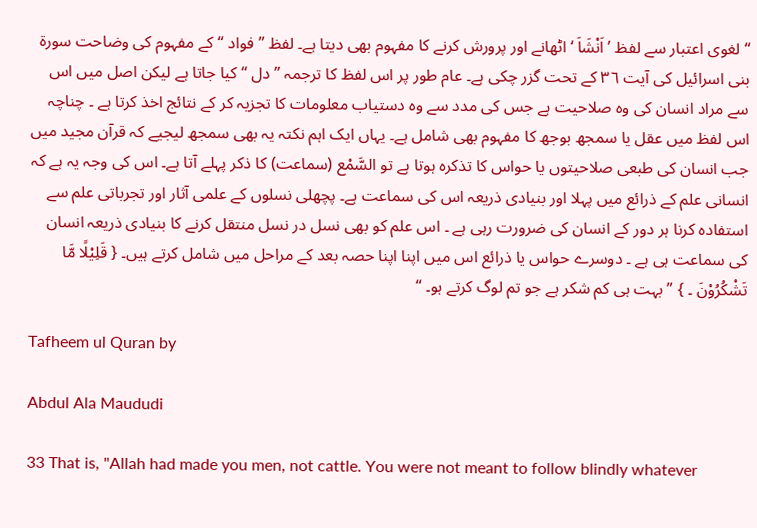“ لغوی اعتبار سے لفظ ’ اَنْشَاَ ‘ اٹھانے اور پرورش کرنے کا مفہوم بھی دیتا ہے۔ لفظ ” فواد “ کے مفہوم کی وضاحت سورة بنی اسرائیل کی آیت ٣٦ کے تحت گزر چکی ہے۔ عام طور پر اس لفظ کا ترجمہ ” دل “ کیا جاتا ہے لیکن اصل میں اس سے مراد انسان کی وہ صلاحیت ہے جس کی مدد سے وہ دستیاب معلومات کا تجزیہ کر کے نتائج اخذ کرتا ہے ۔ چناچہ اس لفظ میں عقل یا سمجھ بوجھ کا مفہوم بھی شامل ہے۔ یہاں ایک اہم نکتہ یہ بھی سمجھ لیجیے کہ قرآن مجید میں جب انسان کی طبعی صلاحیتوں یا حواس کا تذکرہ ہوتا ہے تو السَّمْع (سماعت) کا ذکر پہلے آتا ہے۔ اس کی وجہ یہ ہے کہ انسانی علم کے ذرائع میں پہلا اور بنیادی ذریعہ اس کی سماعت ہے۔ پچھلی نسلوں کے علمی آثار اور تجرباتی علم سے استفادہ کرنا ہر دور کے انسان کی ضرورت رہی ہے ۔ اس علم کو بھی نسل در نسل منتقل کرنے کا بنیادی ذریعہ انسان کی سماعت ہی ہے ۔ دوسرے حواس یا ذرائع اس میں اپنا اپنا حصہ بعد کے مراحل میں شامل کرتے ہیں۔ { قَلِیْلًا مَّا تَشْکُرُوْنَ ۔ } ” بہت ہی کم شکر ہے جو تم لوگ کرتے ہو۔ “

Tafheem ul Quran by

Abdul Ala Maududi

33 That is, "Allah had made you men, not cattle. You were not meant to follow blindly whatever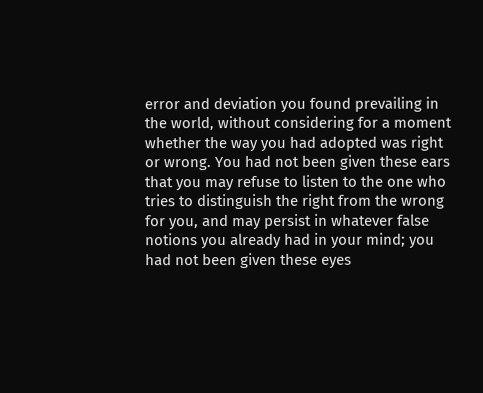error and deviation you found prevailing in the world, without considering for a moment whether the way you had adopted was right or wrong. You had not been given these ears that you may refuse to listen to the one who tries to distinguish the right from the wrong for you, and may persist in whatever false notions you already had in your mind; you had not been given these eyes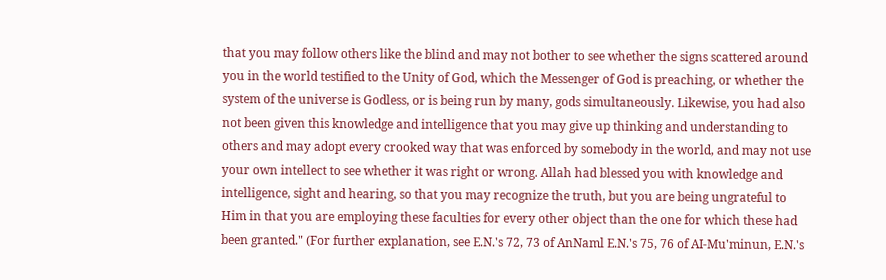that you may follow others like the blind and may not bother to see whether the signs scattered around you in the world testified to the Unity of God, which the Messenger of God is preaching, or whether the system of the universe is Godless, or is being run by many, gods simultaneously. Likewise, you had also not been given this knowledge and intelligence that you may give up thinking and understanding to others and may adopt every crooked way that was enforced by somebody in the world, and may not use your own intellect to see whether it was right or wrong. Allah had blessed you with knowledge and intelligence, sight and hearing, so that you may recognize the truth, but you are being ungrateful to Him in that you are employing these faculties for every other object than the one for which these had been granted." (For further explanation, see E.N.'s 72, 73 of AnNaml E.N.'s 75, 76 of AI-Mu'minun, E.N.'s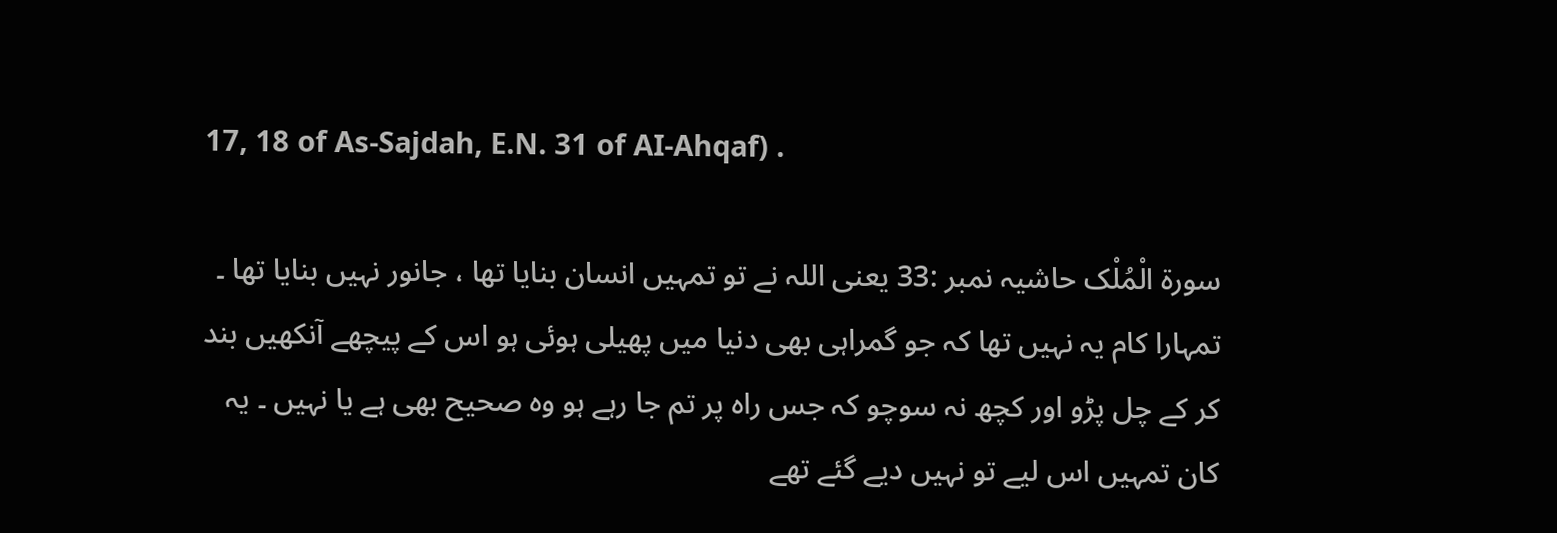17, 18 of As-Sajdah, E.N. 31 of AI-Ahqaf) .

سورة الْمُلْک حاشیہ نمبر :33 یعنی اللہ نے تو تمہیں انسان بنایا تھا ، جانور نہیں بنایا تھا ۔ تمہارا کام یہ نہیں تھا کہ جو گمراہی بھی دنیا میں پھیلی ہوئی ہو اس کے پیچھے آنکھیں بند کر کے چل پڑو اور کچھ نہ سوچو کہ جس راہ پر تم جا رہے ہو وہ صحیح بھی ہے یا نہیں ۔ یہ کان تمہیں اس لیے تو نہیں دیے گئے تھے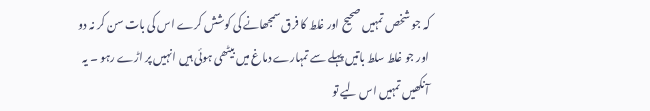کہ جو شخص تمہیں صحیح اور غلط کا فرق سمجھانے کی کوشش کرے اس کی بات سن کر نہ دو اور جو غلط سلط باتیں پہلے سے تمہارے دماغ میں بیٹھی ہوئی ہیں انہیں پر اڑے رہو ۔ یہ آنکھیں تمہیں اس لیے تو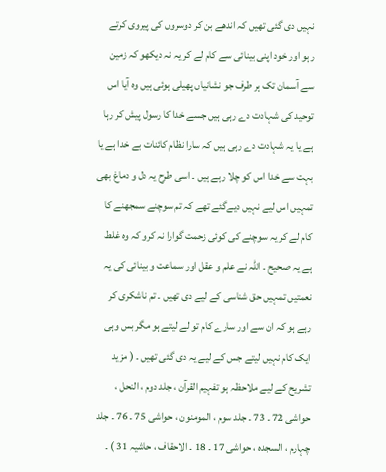نہیں دی گئی تھیں کہ اندھے بن کر دوسروں کی پیروی کرتے رہو اور خود اپنی بینائی سے کام لے کر یہ نہ دیکھو کہ زمین سے آسمان تک ہر طرف جو نشانیاں پھیلی ہوئی ہیں وہ آیا اس توحید کی شہادت دے رہی ہیں جسے خدا کا رسول پیش کر رہا ہے یا یہ شہادت دے رہی ہیں کہ سارا نظام کائنات بے خدا ہے یا بہت سے خدا اس کو چلا رہے ہیں ۔ اسی طرح یہ دل و دماغ بھی تمہیں اس لیے نہیں دیےگئے تھے کہ تم سوچنے سمجھنے کا کام لے کر یہ سوچنے کی کوئی زحمت گوارا نہ کرو کہ وہ غلط ہے یہ صحیح ۔ اللہ نے علم و عقل اور سماعت و بینائی کی یہ نعمتیں تمہیں حق شناسی کے لیے دی تھیں ۔ تم ناشکری کر رہے ہو کہ ان سے اور سارے کام تو لے لیتے ہو مگر بس وہی ایک کام نہیں لیتے جس کے لیے یہ دی گئی تھیں ۔ ( مزید تشریح کے لیے ملاحظہ ہو تفہیم القرآن ، جلد دوم ، النحل ، حواشی 72 ۔ 73 ۔ جلد سوم ، المومنون ، حواشی 75 ۔ 76 ۔ جلد چہارم ، السجدہ ، حواشی 17 ۔ 18 ۔ الاحقاف ، حاشیہ 31 ) ۔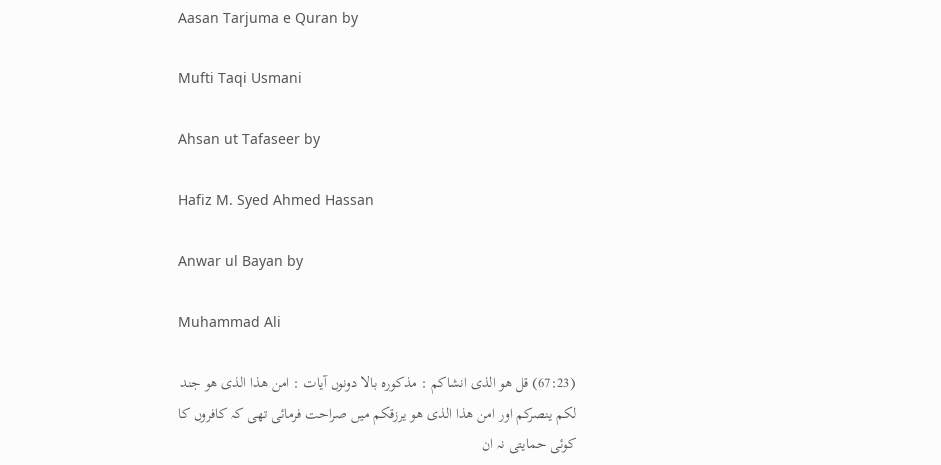Aasan Tarjuma e Quran by

Mufti Taqi Usmani

Ahsan ut Tafaseer by

Hafiz M. Syed Ahmed Hassan

Anwar ul Bayan by

Muhammad Ali

(67:23) قل ھو الذی انشاکم : مذکورہ بالا دونوں آیات : امن ھذا الذی ھو جند لکم ینصرکم اور امن ھذا الذی ھو یرزقکم میں صراحت فرمائی تھی کہ کافروں کا کوئی حمایتی نہ ان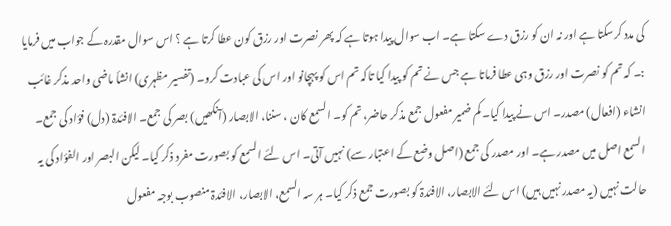کی مدد کرسکتا ہے اور نہ ان کو رزق دے سکتا ہے۔ اب سوال پیدا ہوتا ہے کہ پھر نصرت اور رزق کون عطا کرتا ہے ؟ اس سوال مقدرہ کے جواب میں فرمایا :۔ کہ تم کو نصرت اور رزق وہی عطا فرماتا ہے جس نے تم کو پیدا کیا تاکہ تم اس کو پہچانو اور اس کی عبادت کرو۔ (تفسیر مظہری) انشأ ماضی واحد مذکر غائب انشاء (افعال) مصدر۔ اس نے پیدا کیا۔ کم ضمیر مفعول جمع مذکر حاضر، تم کو۔ السمع کان ، سننا، الابصار (آنکھیں) بصر کی جمع۔ الافئدۃ (دل) فؤاد کی جمع۔ السمع اصل میں مصدر ہے۔ اور مصدر کی جمع (اصل وضع کے اعتبار سے) نہیں آتی۔ اس لئے السمع کو بصورت مفرد ذکر کیا۔ لیکن البصر اور الفؤاد کی یہ حالت نہیں (یہ مصدر نہیں ہیں) اس لئے الابصار، الافئدۃ کو بصورت جمع ذکر کیا۔ ہر سہ السمع، الابصار، الافئدۃ منصوب بوجہ مفعول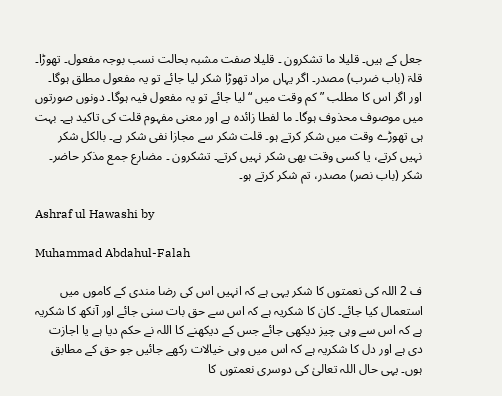جعل کے ہیں۔ قلیلا ما تشکرون ۔ قلیلا صفت مشبہ بحالت نسب بوجہ مفعول۔ تھوڑا۔ قلۃ (باب ضرب) مصدر۔ اگر یہاں مراد تھوڑا شکر لیا جائے تو یہ مفعول مطلق ہوگا۔ اور اگر اس کا مطلب ” کم وقت میں “ لیا جائے تو یہ مفعول فیہ ہوگا۔ دونوں صورتوں میں موصوف محذوف ہوگا۔ ما لفطا زائدہ ہے اور معنی مفہوم قلت کی تاکید ہے۔ بہت ہی تھوڑے وقت میں شکر کرتے ہو۔ قلت شکر سے مجازا نفی شکر ہے۔ بالکل شکر نہیں کرتے، یا کسی وقت بھی شکر نہیں کرتے۔ تشکرون ۔ مضارع جمع مذکر حاضر۔ شکر (باب نصر) مصدر، تم شکر کرتے ہو۔

Ashraf ul Hawashi by

Muhammad Abdahul-Falah

ف 2 اللہ کی نعمتوں کا شکر یہی ہے کہ انہیں اس کی رضا مندی کے کاموں میں استعمال کیا جائے۔ کان کا شکریہ ہے کہ اس سے حق بات سنی جائے اور آنکھ کا شکریہ ہے کہ اس سے وہی چیز دیکھی جائے جس کے دیکھنے کا اللہ نے حکم دیا ہے یا اجازت دی ہے اور دل کا شکریہ ہے کہ اس میں وہی خیالات رکھے جائیں جو حق کے مطابق ہوں۔ یہی حال اللہ تعالیٰ کی دوسری نعمتوں کا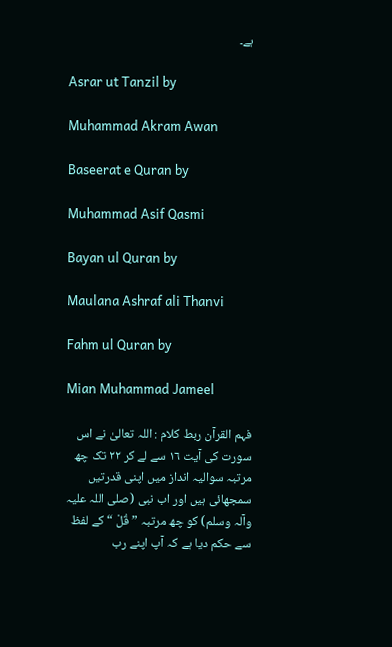ہے۔

Asrar ut Tanzil by

Muhammad Akram Awan

Baseerat e Quran by

Muhammad Asif Qasmi

Bayan ul Quran by

Maulana Ashraf ali Thanvi

Fahm ul Quran by

Mian Muhammad Jameel

فہم القرآن ربط کلام : اللہ تعالیٰ نے اس سورت کی آیت ١٦ سے لے کر ٢٢ تک چھ مرتبہ سوالیہ انداز میں اپنی قدرتیں سمجھائی ہیں اور اب نبی (صلی اللہ علیہ وآلہ وسلم) کو چھ مرتبہ ” قُلْ “ کے لفظ سے حکم دیا ہے کہ آپ اپنے رب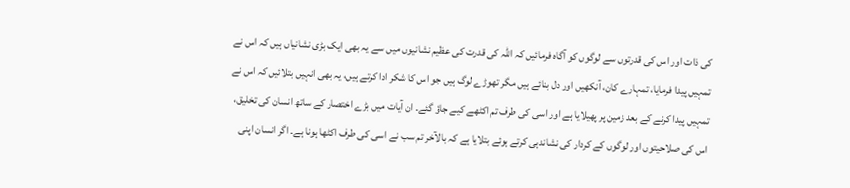کی ذات اور اس کی قدرتوں سے لوگوں کو آگاہ فرمائیں کہ اللہ کی قدرت کی عظیم نشانیوں میں سے یہ بھی ایک بڑی نشانیاں ہیں کہ اس نے تمہیں پیدا فرمایا، تمہارے کان، آنکھیں اور دل بنائے ہیں مگر تھوڑے لوگ ہیں جو اس کا شکر ادا کرتے ہیں، یہ بھی انہیں بتلائیں کہ اس نے تمہیں پیدا کرنے کے بعد زمین پر پھیلایا ہے اور اسی کی طرف تم اکٹھے کیے جاؤ گئے۔ ان آیات میں بڑے اختصار کے ساتھ انسان کی تخلیق، اس کی صلاحیتوں اور لوگوں کے کردار کی نشاندہی کرتے ہوئے بتلایا ہے کہ بالآخر تم سب نے اسی کی طرف اکٹھا ہونا ہے۔ اگر انسان اپنی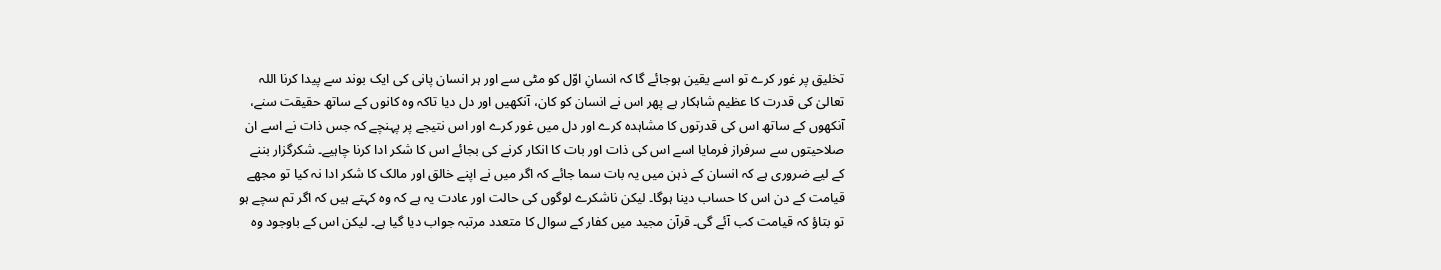تخلیق پر غور کرے تو اسے یقین ہوجائے گا کہ انسانِ اوّل کو مٹی سے اور ہر انسان پانی کی ایک بوند سے پیدا کرنا اللہ تعالیٰ کی قدرت کا عظیم شاہکار ہے پھر اس نے انسان کو کان، آنکھیں اور دل دیا تاکہ وہ کانوں کے ساتھ حقیقت سنے، آنکھوں کے ساتھ اس کی قدرتوں کا مشاہدہ کرے اور دل میں غور کرے اور اس نتیجے پر پہنچے کہ جس ذات نے اسے ان صلاحیتوں سے سرفراز فرمایا اسے اس کی ذات اور بات کا انکار کرنے کی بجائے اس کا شکر ادا کرنا چاہیے۔ شکرگزار بننے کے لیے ضروری ہے کہ انسان کے ذہن میں یہ بات سما جائے کہ اگر میں نے اپنے خالق اور مالک کا شکر ادا نہ کیا تو مجھے قیامت کے دن اس کا حساب دینا ہوگا۔ لیکن ناشکرے لوگوں کی حالت اور عادت یہ ہے کہ وہ کہتے ہیں کہ اگر تم سچے ہو تو بتاؤ کہ قیامت کب آئے گی۔ قرآن مجید میں کفار کے سوال کا متعدد مرتبہ جواب دیا گیا ہے۔ لیکن اس کے باوجود وہ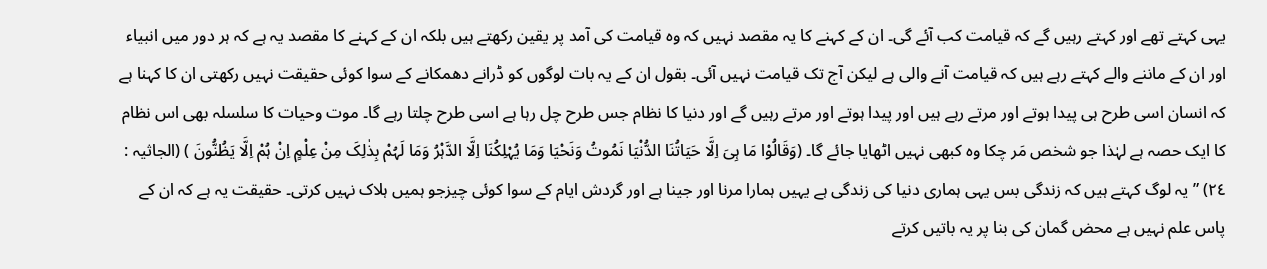یہی کہتے تھے اور کہتے رہیں گے کہ قیامت کب آئے گی۔ ان کے کہنے کا یہ مقصد نہیں کہ وہ قیامت کی آمد پر یقین رکھتے ہیں بلکہ ان کے کہنے کا مقصد یہ ہے کہ ہر دور میں انبیاء اور ان کے ماننے والے کہتے رہے ہیں کہ قیامت آنے والی ہے لیکن آج تک قیامت نہیں آئی۔ بقول ان کے یہ بات لوگوں کو ڈرانے دھمکانے کے سوا کوئی حقیقت نہیں رکھتی ان کا کہنا ہے کہ انسان اسی طرح ہی پیدا ہوتے اور مرتے رہے ہیں اور پیدا ہوتے اور مرتے رہیں گے اور دنیا کا نظام جس طرح چل رہا ہے اسی طرح چلتا رہے گا۔ موت وحیات کا سلسلہ بھی اس نظام کا ایک حصہ ہے لہٰذا جو شخص مَر چکا وہ کبھی نہیں اٹھایا جائے گا۔ (وَقَالُوْا مَا ہِیَ اِلَّا حَیَاتُنَا الدُّنْیَا نَمُوتُ وَنَحْیَا وَمَا یُہْلِکُنَا اِلَّا الدَّہْرُ وَمَا لَہُمْ بِذٰلِکَ مِنْ عِلْمٍ اِنْ ہُمْ اِلَّا یَظُنُّونَ ) (الجاثیہ : ٢٤) ” یہ لوگ کہتے ہیں کہ زندگی بس یہی ہماری دنیا کی زندگی ہے یہیں ہمارا مرنا اور جینا ہے اور گردش ایام کے سوا کوئی چیزجو ہمیں ہلاک نہیں کرتی۔ حقیقت یہ ہے کہ ان کے پاس علم نہیں ہے محض گمان کی بنا پر یہ باتیں کرتے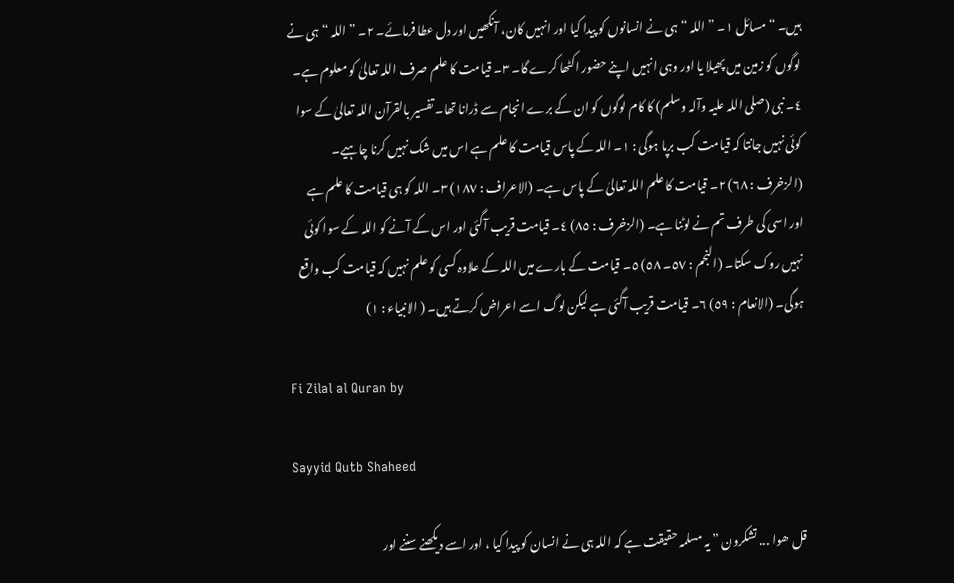ہیں۔ “ مسائل ١۔ ” اللہ “ ہی نے انسانوں کو پیدا کیا اور انہیں کان، آنکھیں اور دل عطا فرمائے۔ ٢۔ ” اللہ “ ہی نے لوگوں کو زمین میں پھیلا یا اور وہی انہیں اپنے حضور اکٹھا کرے گا۔ ٣۔ قیامت کا علم صرف اللہ تعالیٰ کو معلوم ہے۔ ٤۔ نبی (صلی اللہ علیہ وآلہ وسلم) کا کام لوگوں کو ان کے برے انجام سے ڈرانا تھا۔ تفسیر بالقرآن اللہ تعالیٰ کے سوا کوئی نہیں جانتا کہ قیامت کب برپا ہوگی : ١۔ اللہ کے پاس قیامت کا علم ہے اس میں شک نہیں کرنا چاہیے۔ (الزخرف : ٦٨) ٢۔ قیامت کا علم اللہ تعالیٰ کے پاس ہے۔ (الاعراف : ١٨٧) ٣۔ اللہ کو ہی قیامت کا علم ہے اور اسی کی طرف تم نے لوٹنا ہے۔ (الزخرف : ٨٥) ٤۔ قیامت قریب آگئی اور اس کے آنے کو اللہ کے سوا کوئی نہیں روک سکتا۔ (النجم : ٥٧۔ ٥٨) ٥۔ قیامت کے بارے میں اللہ کے علاوہ کسی کو علم نہیں کہ قیامت کب واقع ہوگی۔ (الانعام : ٥٩) ٦۔ قیامت قریب آگئی ہے لیکن لوگ اسے اعراض کرتے ہیں۔ ( الانبیاء : ١)

Fi Zilal al Quran by

Sayyid Qutb Shaheed

قل ھوا ... تشکرون ” یہ مسلمہ حقیقت ہے کہ اللہ ہی نے انسان کو پیدا کیا ، اور اسے دیکھنے سننے اور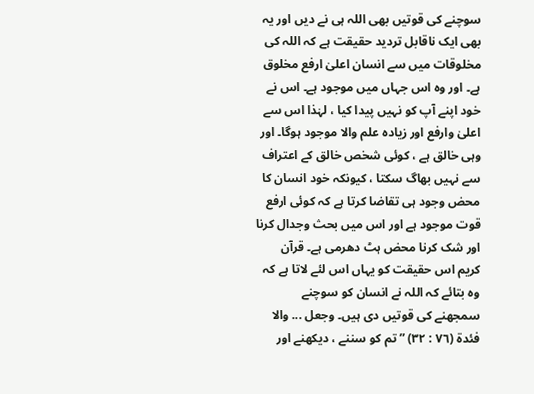سوچنے کی قوتیں بھی اللہ ہی نے دیں اور یہ بھی ایک ناقابل تردید حقیقت ہے کہ اللہ کی مخلوقات میں سے انسان اعلیٰ ارفع مخلوق ہے۔ اور وہ اس جہاں میں موجود ہے۔ اس نے خود اپنے آپ کو نہیں پیدا کیا ، لہٰذا اس سے اعلیٰ وارفع اور زیادہ علم والا موجود ہوگا۔ اور وہی خالق ہے ، کوئی شخص خالق کے اعتراف سے نہیں بھاگ سکتا ، کیونکہ خود انسان کا محض وجود ہی تقاضا کرتا ہے کہ کوئی ارفع قوت موجود ہے اور اس میں بحث وجدال کرنا اور شک کرنا محض ہٹ دھرمی ہے۔ قرآن کریم اس حقیقت کو یہاں اس لئے لاتا ہے کہ وہ بتائے کہ اللہ نے انسان کو سوچنے سمجھنے کی قوتیں دی ہیں۔ وجعل ... والا فئدة (٧٦ : ٣٢) ” تم کو سننے ، دیکھنے اور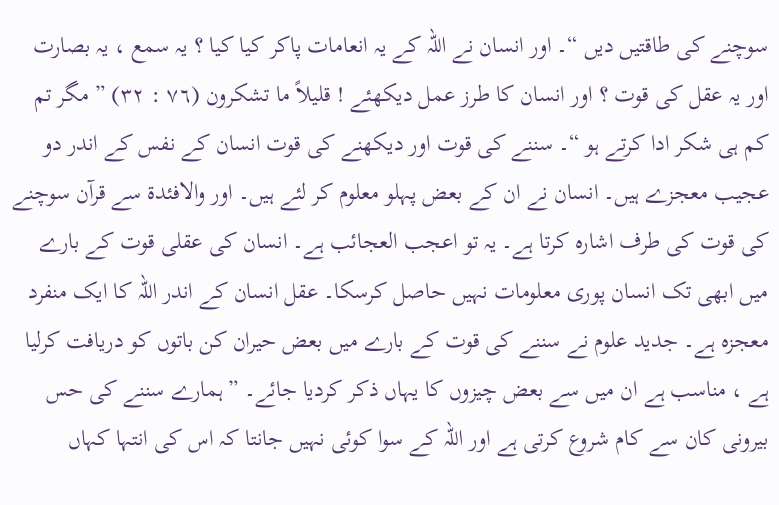سوچنے کی طاقتیں دیں “۔ اور انسان نے اللہ کے یہ انعامات پاکر کیا کیا ؟ یہ سمع ، یہ بصارت اور یہ عقل کی قوت ؟ اور انسان کا طرز عمل دیکھئے ! قلیلاً ما تشکرون (٧٦ : ٣٢) ” مگر تم کم ہی شکر ادا کرتے ہو “۔ سننے کی قوت اور دیکھنے کی قوت انسان کے نفس کے اندر دو عجیب معجزے ہیں۔ انسان نے ان کے بعض پہلو معلوم کر لئے ہیں۔ اور والافئدة سے قرآن سوچنے کی قوت کی طرف اشارہ کرتا ہے۔ یہ تو اعجب العجائب ہے۔ انسان کی عقلی قوت کے بارے میں ابھی تک انسان پوری معلومات نہیں حاصل کرسکا۔ عقل انسان کے اندر اللہ کا ایک منفرد معجزہ ہے۔ جدید علوم نے سننے کی قوت کے بارے میں بعض حیران کن باتوں کو دریافت کرلیا ہے ، مناسب ہے ان میں سے بعض چیزوں کا یہاں ذکر کردیا جائے۔ ” ہمارے سننے کی حس بیرونی کان سے کام شروع کرتی ہے اور اللہ کے سوا کوئی نہیں جانتا کہ اس کی انتہا کہاں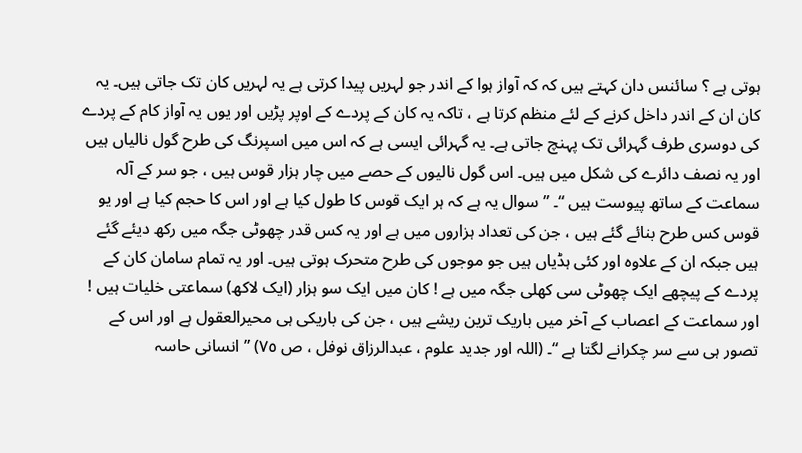ہوتی ہے ؟ سائنس دان کہتے ہیں کہ کہ آواز ہوا کے اندر جو لہریں پیدا کرتی ہے یہ لہریں کان تک جاتی ہیں۔ یہ کان ان کے اندر داخل کرنے کے لئے منظم کرتا ہے ، تاکہ یہ کان کے پردے کے اوپر پڑیں اور یوں یہ آواز کام کے پردے کی دوسری طرف گہرائی تک پہنچ جاتی ہے۔ یہ گہرائی ایسی ہے کہ اس میں اسپرنگ کی طرح گول نالیاں ہیں اور یہ نصف دائرے کی شکل میں ہیں۔ اس گول نالیوں کے حصے میں چار ہزار قوس ہیں ، جو سر کے آلہ سماعت کے ساتھ پیوست ہیں “۔ ” سوال یہ ہے کہ ہر ایک قوس کا طول کیا ہے اور اس کا حجم کیا ہے اور یو قوس کس طرح بنائے گئے ہیں ، جن کی تعداد ہزاروں میں ہے اور یہ کس قدر چھوٹی جگہ میں رکھ دیئے گئے ہیں جبکہ ان کے علاوہ اور کئی ہڈیاں ہیں جو موجوں کی طرح متحرک ہوتی ہیں۔ اور یہ تمام سامان کان کے پردے کے پیچھے ایک چھوٹی سی کھلی جگہ میں ہے ! کان میں ایک سو ہزار (ایک لاکھ) سماعتی خلیات ہیں ! اور سماعت کے اعصاب کے آخر میں باریک ترین ریشے ہیں ، جن کی باریکی ہی محیرالعقول ہے اور اس کے تصور ہی سے سر چکرانے لگتا ہے “۔ (اللہ اور جدید علوم ، عبدالرزاق نوفل ، ص ٧٥) ” انسانی حاسہ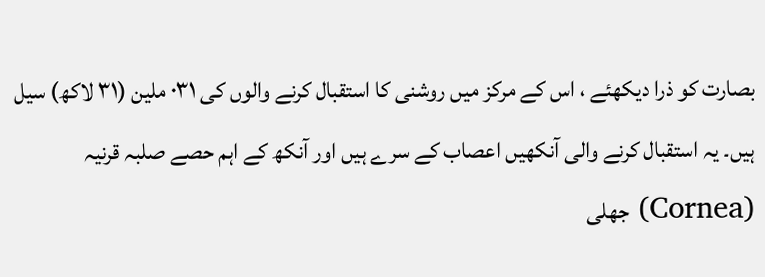بصارت کو ذرا دیکھئے ، اس کے مرکز میں روشنی کا استقبال کرنے والوں کی ٠٣١ ملین (٣١ لاکھ) سیل ہیں۔ یہ استقبال کرنے والی آنکھیں اعصاب کے سرے ہیں اور آنکھ کے اہم حصے صلبہ قرنیہ (Cornea) جھلی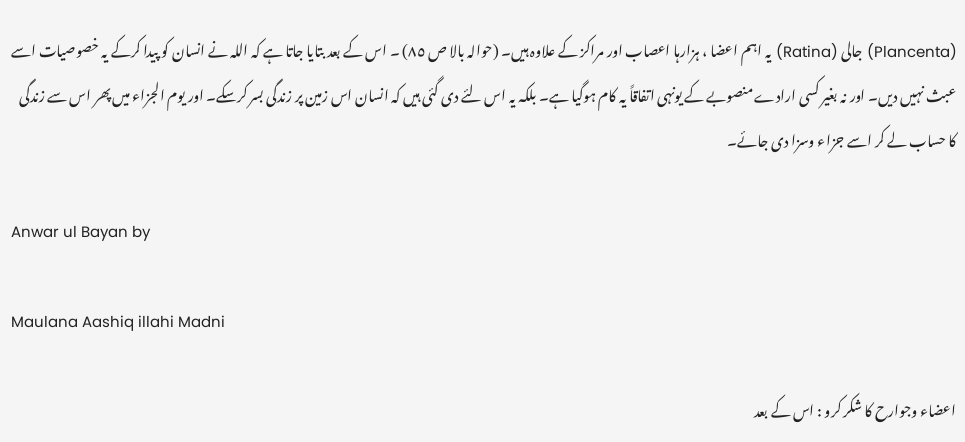(Plancenta) جالی (Ratina) یہ اہم اعضا ، ہزارہا اعصاب اور مراکز کے علاوہ ہیں۔ (حوالہ بالا ص ٨٥) ۔ اس کے بعد بتایا جاتا ہے کہ اللہ نے انسان کو پیدا کرکے یہ خصوصیات اسے عبث نہیں دیں۔ اور نہ بغیر کسی ارادے منصوبے کے یونہی اتفاقاً یہ کام ہوگیا ہے۔ بلکہ یہ اس لئے دی گئی ہیں کہ انسان اس زمین پر زندگی بسر کرسکے۔ اور یوم الجزاء میں پھر اس سے زندگی کا حساب لے کر اسے جزاء وسزا دی جائے۔

Anwar ul Bayan by

Maulana Aashiq illahi Madni

اعضاء وجوارح کا شکر کرو : اس کے بعد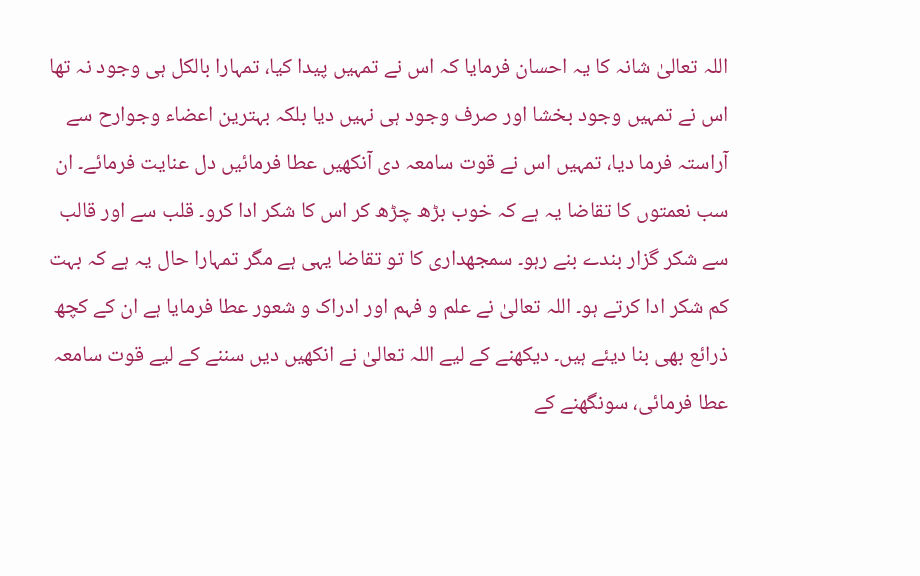اللہ تعالیٰ شانہ کا یہ احسان فرمایا کہ اس نے تمہیں پیدا کیا، تمہارا بالکل ہی وجود نہ تھا اس نے تمہیں وجود بخشا اور صرف وجود ہی نہیں دیا بلکہ بہترین اعضاء وجوارح سے آراستہ فرما دیا، تمہیں اس نے قوت سامعہ دی آنکھیں عطا فرمائیں دل عنایت فرمائے۔ ان سب نعمتوں کا تقاضا یہ ہے کہ خوب بڑھ چڑھ کر اس کا شکر ادا کرو۔ قلب سے اور قالب سے شکر گزار بندے بنے رہو۔ سمجھداری کا تو تقاضا یہی ہے مگر تمہارا حال یہ ہے کہ بہت کم شکر ادا کرتے ہو۔ اللہ تعالیٰ نے علم و فہم اور ادراک و شعور عطا فرمایا ہے ان کے کچھ ذرائع بھی بنا دیئے ہیں۔ دیکھنے کے لیے اللہ تعالیٰ نے انکھیں دیں سننے کے لیے قوت سامعہ عطا فرمائی، سونگھنے کے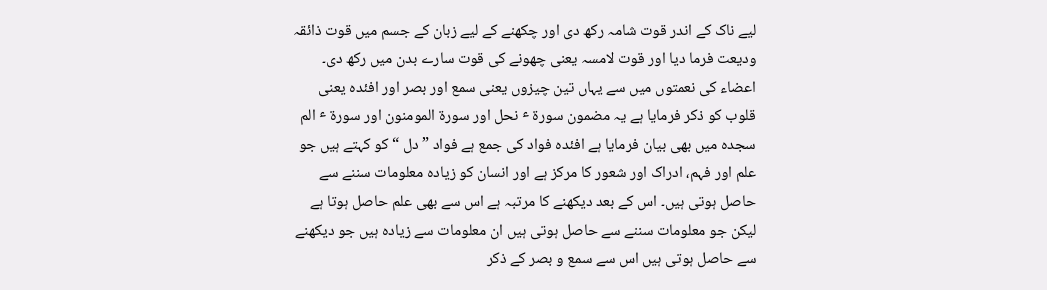لیے ناک کے اندر قوت شامہ رکھ دی اور چکھنے کے لیے زبان کے جسم میں قوت ذائقہ ودیعت فرما دیا اور قوت لامسہ یعنی چھونے کی قوت سارے بدن میں رکھ دی۔ اعضاء کی نعمتوں میں سے یہاں تین چیزوں یعنی سمع اور بصر اور افئدہ یعنی قلوب کو ذکر فرمایا ہے یہ مضمون سورة ٴ نحل اور سورة المومنون اور سورة ٴ الم سجدہ میں بھی بیان فرمایا ہے افئدہ فواد کی جمع ہے فواد ” دل “ کو کہتے ہیں جو علم اور فہم، ادراک اور شعور کا مرکز ہے اور انسان کو زیادہ معلومات سننے سے حاصل ہوتی ہیں۔ اس کے بعد دیکھنے کا مرتبہ ہے اس سے بھی علم حاصل ہوتا ہے لیکن جو معلومات سننے سے حاصل ہوتی ہیں ان معلومات سے زیادہ ہیں جو دیکھنے سے حاصل ہوتی ہیں اس سے سمع و بصر کے ذکر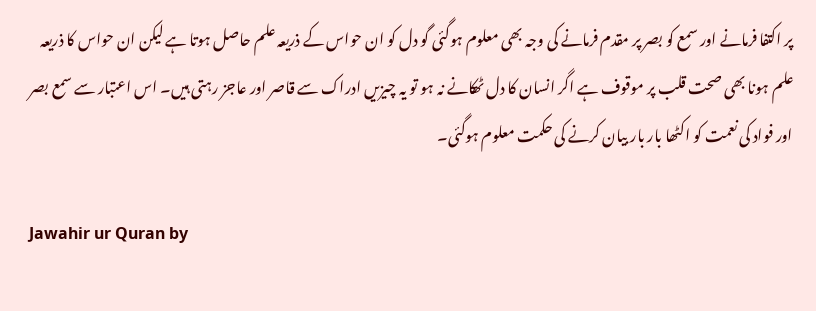پر اکتفا فرمانے اور سمع کو بصر پر مقدم فرمانے کی وجہ بھی معلوم ہوگئی گو دل کو ان حواس کے ذریعہ علم حاصل ہوتا ہے لیکن ان حواس کا ذریعہ علم ہونا بھی صحت قلب پر موقوف ہے اگر انسان کا دل ٹھکانے نہ ہو تو یہ چیزیں ادراک سے قاصر اور عاجز رہتی ہیں۔ اس اعتبار سے سمع بصر اور فواد کی نعمت کو اکٹھا بار بار بیان کرنے کی حکمت معلوم ہوگئی۔

Jawahir ur Quran by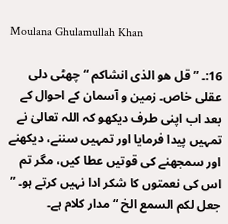Moulana Ghulamullah Khan

16:۔ ” قل ھو الذی انشاکم “ چھٹی دلی عقلی خاص۔ زمین و آسمان کے احوال کے بعد اب اپنی طرف دیکھو کہ اللہ تعالیٰ نے تمہیں پیدا فرمایا اور تمہیں سننے، دیکھنے اور سمجھنے کی قوتیں عطا کیں، مگر تم اس کی نعمتوں کا شکر ادا نہیں کرتے ہو۔ ” جعل لکم السمع الخ “ مدار کلام ہے۔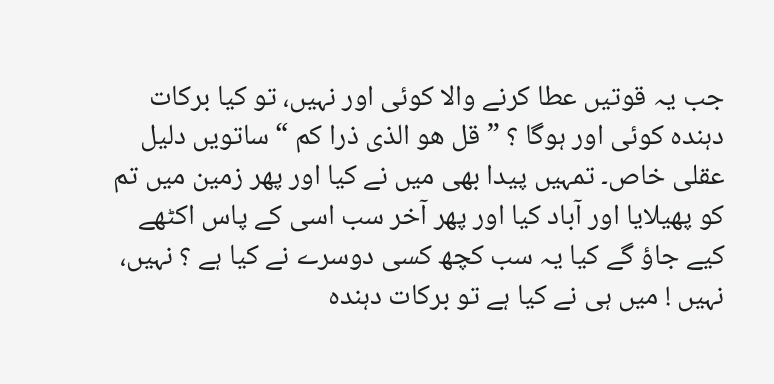جب یہ قوتیں عطا کرنے والا کوئی اور نہیں، تو کیا برکات دہندہ کوئی اور ہوگا ؟ ” قل ھو الذی ذرا کم “ ساتویں دلیل عقلی خاص۔ تمہیں پیدا بھی میں نے کیا اور پھر زمین میں تم کو پھیلایا اور آباد کیا اور پھر آخر سب اسی کے پاس اکٹھے کیے جاؤ گے کیا یہ سب کچھ کسی دوسرے نے کیا ہے ؟ نہیں، نہیں ! میں ہی نے کیا ہے تو برکات دہندہ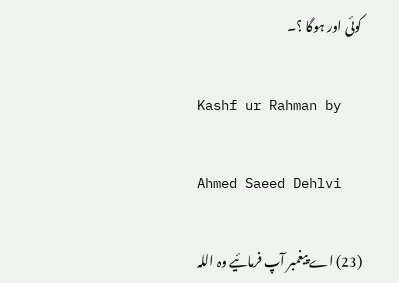کوئی اور ہوگا ؟۔

Kashf ur Rahman by

Ahmed Saeed Dehlvi

(23) اے پیغمبر آپ فرمائیے وہ اللہ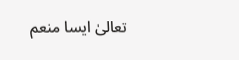تعالیٰ ایسا منعم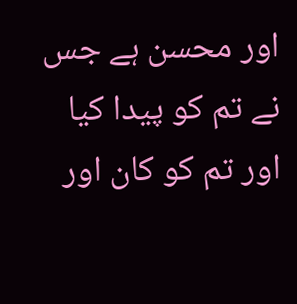اور محسن ہے جس نے تم کو پیدا کیا اور تم کو کان اور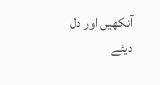آنکھیں اور دل دیئے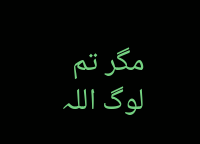مگر تم لوگ اللہ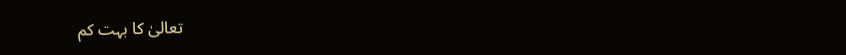تعالیٰ کا بہت کم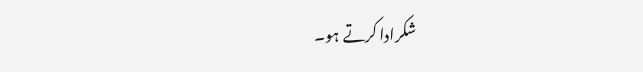شکرادا کرتے ہو۔